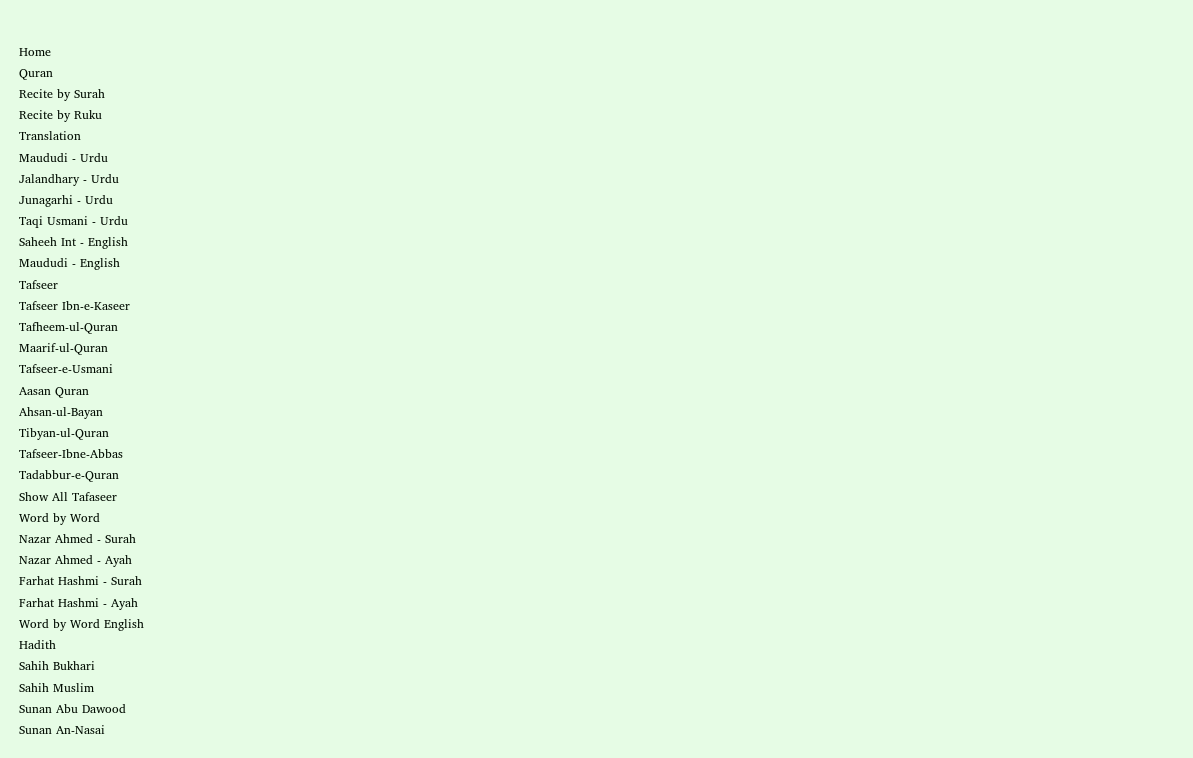Home
Quran
Recite by Surah
Recite by Ruku
Translation
Maududi - Urdu
Jalandhary - Urdu
Junagarhi - Urdu
Taqi Usmani - Urdu
Saheeh Int - English
Maududi - English
Tafseer
Tafseer Ibn-e-Kaseer
Tafheem-ul-Quran
Maarif-ul-Quran
Tafseer-e-Usmani
Aasan Quran
Ahsan-ul-Bayan
Tibyan-ul-Quran
Tafseer-Ibne-Abbas
Tadabbur-e-Quran
Show All Tafaseer
Word by Word
Nazar Ahmed - Surah
Nazar Ahmed - Ayah
Farhat Hashmi - Surah
Farhat Hashmi - Ayah
Word by Word English
Hadith
Sahih Bukhari
Sahih Muslim
Sunan Abu Dawood
Sunan An-Nasai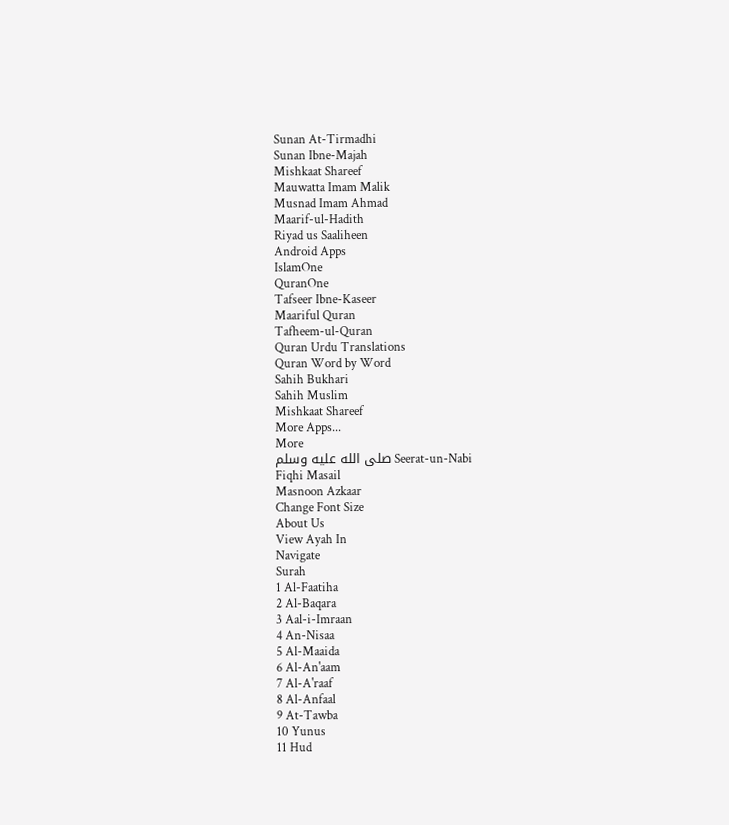Sunan At-Tirmadhi
Sunan Ibne-Majah
Mishkaat Shareef
Mauwatta Imam Malik
Musnad Imam Ahmad
Maarif-ul-Hadith
Riyad us Saaliheen
Android Apps
IslamOne
QuranOne
Tafseer Ibne-Kaseer
Maariful Quran
Tafheem-ul-Quran
Quran Urdu Translations
Quran Word by Word
Sahih Bukhari
Sahih Muslim
Mishkaat Shareef
More Apps...
More
Seerat-un-Nabi صلى الله عليه وسلم
Fiqhi Masail
Masnoon Azkaar
Change Font Size
About Us
View Ayah In
Navigate
Surah
1 Al-Faatiha
2 Al-Baqara
3 Aal-i-Imraan
4 An-Nisaa
5 Al-Maaida
6 Al-An'aam
7 Al-A'raaf
8 Al-Anfaal
9 At-Tawba
10 Yunus
11 Hud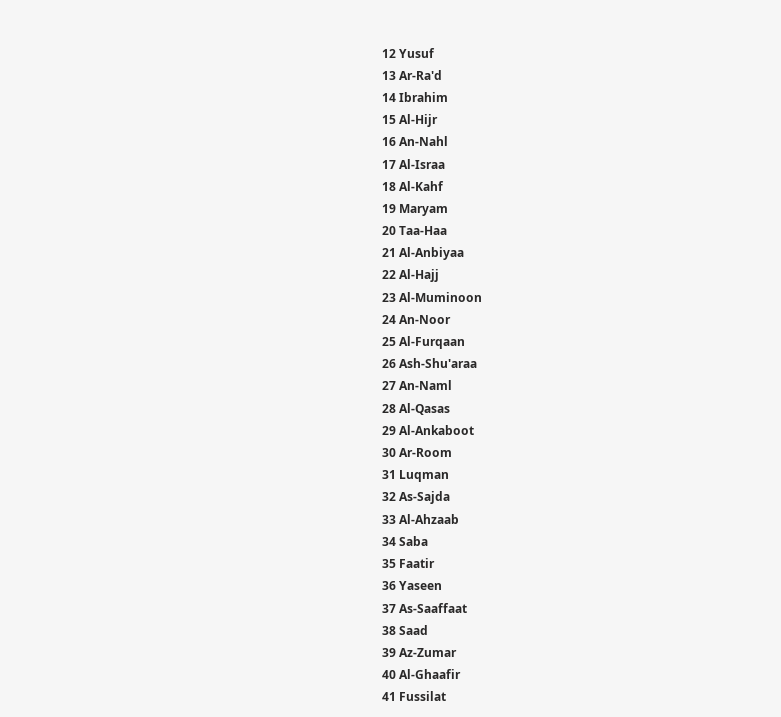12 Yusuf
13 Ar-Ra'd
14 Ibrahim
15 Al-Hijr
16 An-Nahl
17 Al-Israa
18 Al-Kahf
19 Maryam
20 Taa-Haa
21 Al-Anbiyaa
22 Al-Hajj
23 Al-Muminoon
24 An-Noor
25 Al-Furqaan
26 Ash-Shu'araa
27 An-Naml
28 Al-Qasas
29 Al-Ankaboot
30 Ar-Room
31 Luqman
32 As-Sajda
33 Al-Ahzaab
34 Saba
35 Faatir
36 Yaseen
37 As-Saaffaat
38 Saad
39 Az-Zumar
40 Al-Ghaafir
41 Fussilat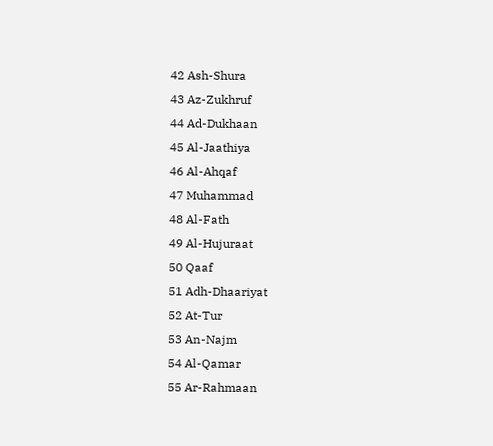42 Ash-Shura
43 Az-Zukhruf
44 Ad-Dukhaan
45 Al-Jaathiya
46 Al-Ahqaf
47 Muhammad
48 Al-Fath
49 Al-Hujuraat
50 Qaaf
51 Adh-Dhaariyat
52 At-Tur
53 An-Najm
54 Al-Qamar
55 Ar-Rahmaan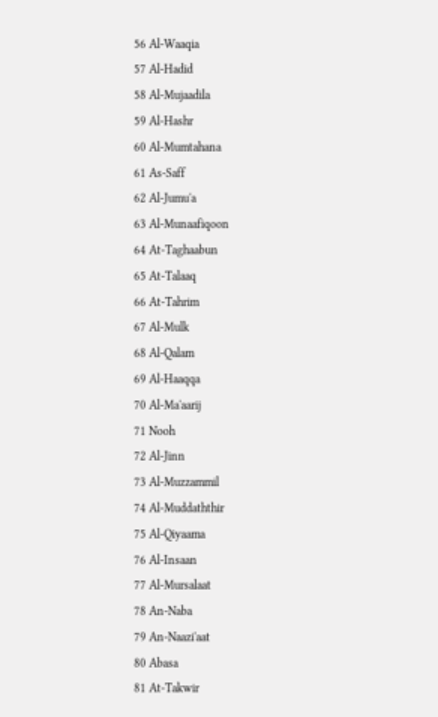56 Al-Waaqia
57 Al-Hadid
58 Al-Mujaadila
59 Al-Hashr
60 Al-Mumtahana
61 As-Saff
62 Al-Jumu'a
63 Al-Munaafiqoon
64 At-Taghaabun
65 At-Talaaq
66 At-Tahrim
67 Al-Mulk
68 Al-Qalam
69 Al-Haaqqa
70 Al-Ma'aarij
71 Nooh
72 Al-Jinn
73 Al-Muzzammil
74 Al-Muddaththir
75 Al-Qiyaama
76 Al-Insaan
77 Al-Mursalaat
78 An-Naba
79 An-Naazi'aat
80 Abasa
81 At-Takwir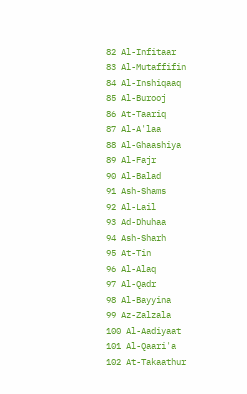82 Al-Infitaar
83 Al-Mutaffifin
84 Al-Inshiqaaq
85 Al-Burooj
86 At-Taariq
87 Al-A'laa
88 Al-Ghaashiya
89 Al-Fajr
90 Al-Balad
91 Ash-Shams
92 Al-Lail
93 Ad-Dhuhaa
94 Ash-Sharh
95 At-Tin
96 Al-Alaq
97 Al-Qadr
98 Al-Bayyina
99 Az-Zalzala
100 Al-Aadiyaat
101 Al-Qaari'a
102 At-Takaathur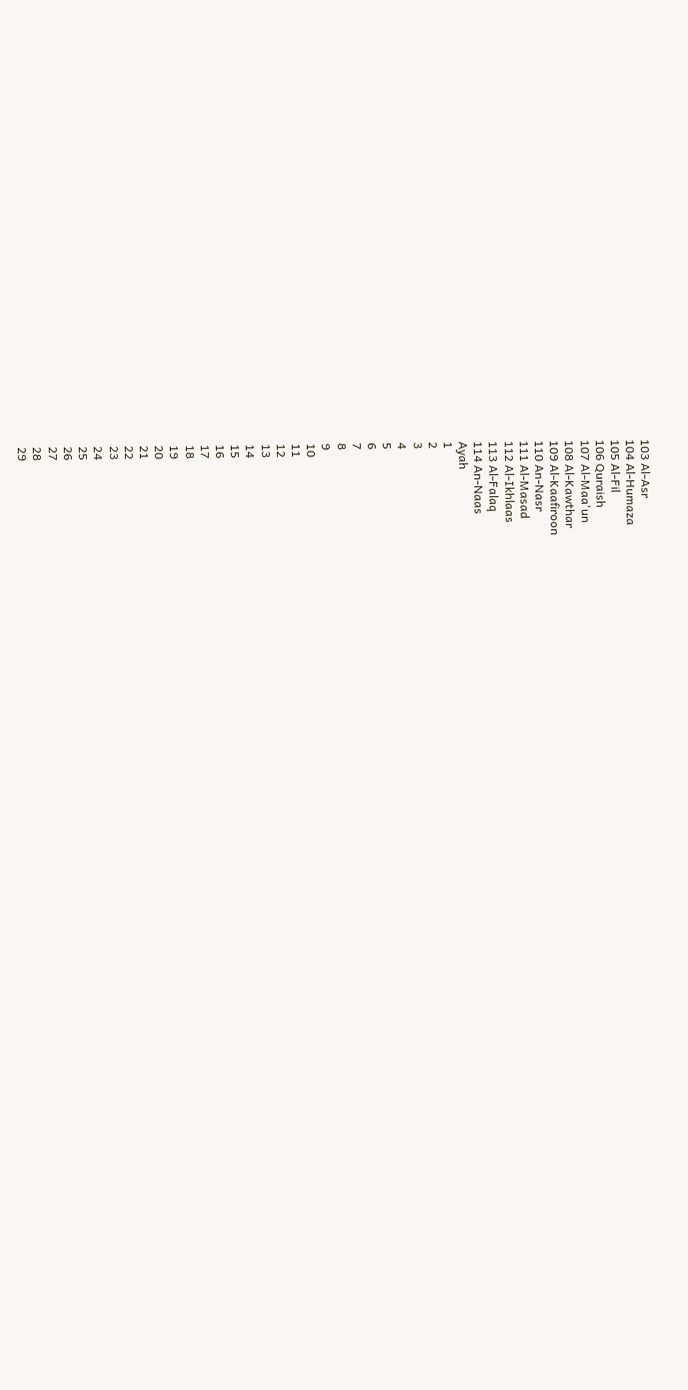103 Al-Asr
104 Al-Humaza
105 Al-Fil
106 Quraish
107 Al-Maa'un
108 Al-Kawthar
109 Al-Kaafiroon
110 An-Nasr
111 Al-Masad
112 Al-Ikhlaas
113 Al-Falaq
114 An-Naas
Ayah
1
2
3
4
5
6
7
8
9
10
11
12
13
14
15
16
17
18
19
20
21
22
23
24
25
26
27
28
29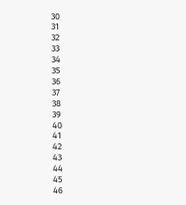30
31
32
33
34
35
36
37
38
39
40
41
42
43
44
45
46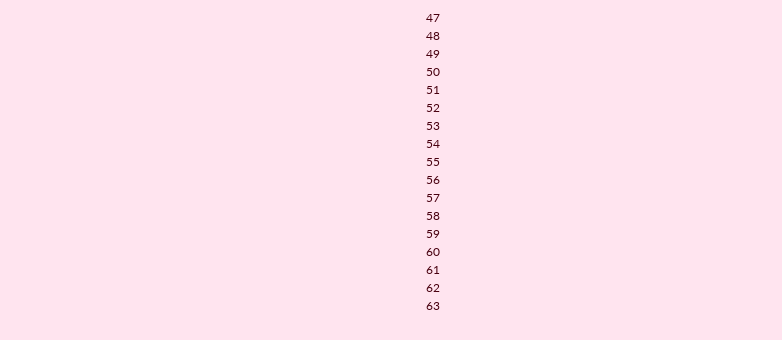47
48
49
50
51
52
53
54
55
56
57
58
59
60
61
62
63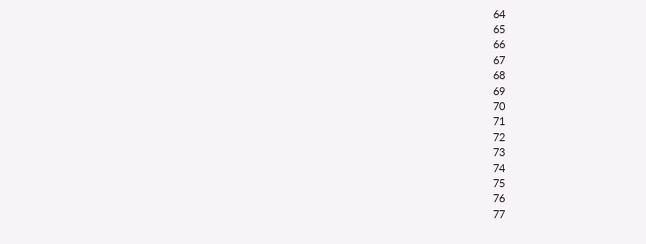64
65
66
67
68
69
70
71
72
73
74
75
76
77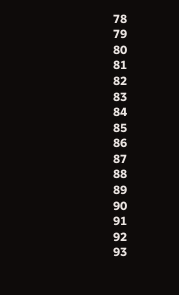78
79
80
81
82
83
84
85
86
87
88
89
90
91
92
93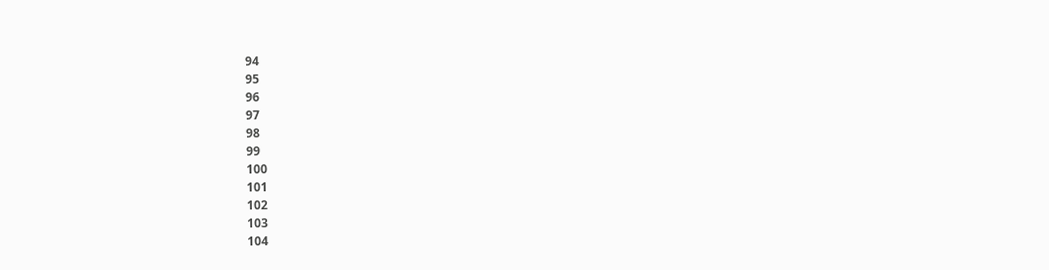94
95
96
97
98
99
100
101
102
103
104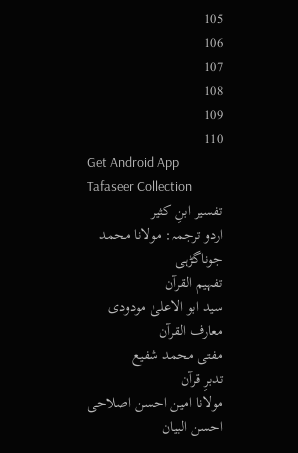105
106
107
108
109
110
Get Android App
Tafaseer Collection
تفسیر ابنِ کثیر
اردو ترجمہ: مولانا محمد جوناگڑہی
تفہیم القرآن
سید ابو الاعلیٰ مودودی
معارف القرآن
مفتی محمد شفیع
تدبرِ قرآن
مولانا امین احسن اصلاحی
احسن البیان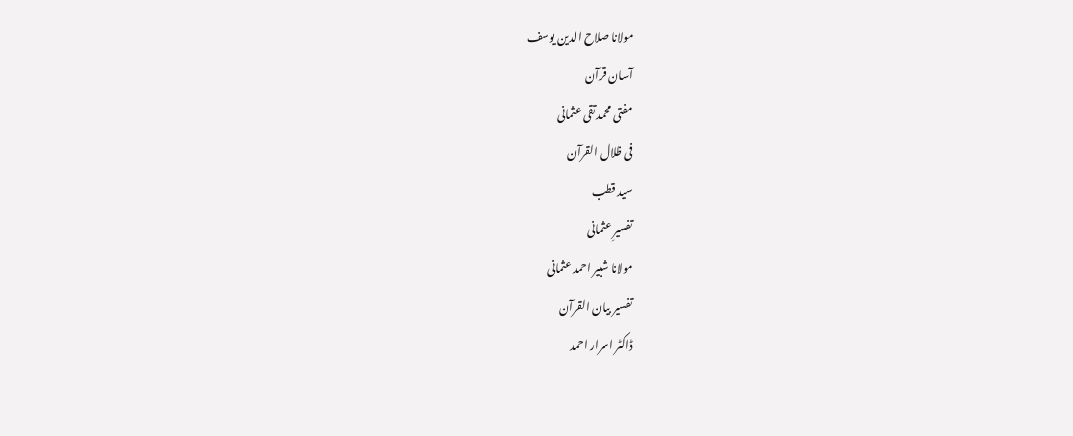مولانا صلاح الدین یوسف
آسان قرآن
مفتی محمد تقی عثمانی
فی ظلال القرآن
سید قطب
تفسیرِ عثمانی
مولانا شبیر احمد عثمانی
تفسیر بیان القرآن
ڈاکٹر اسرار احمد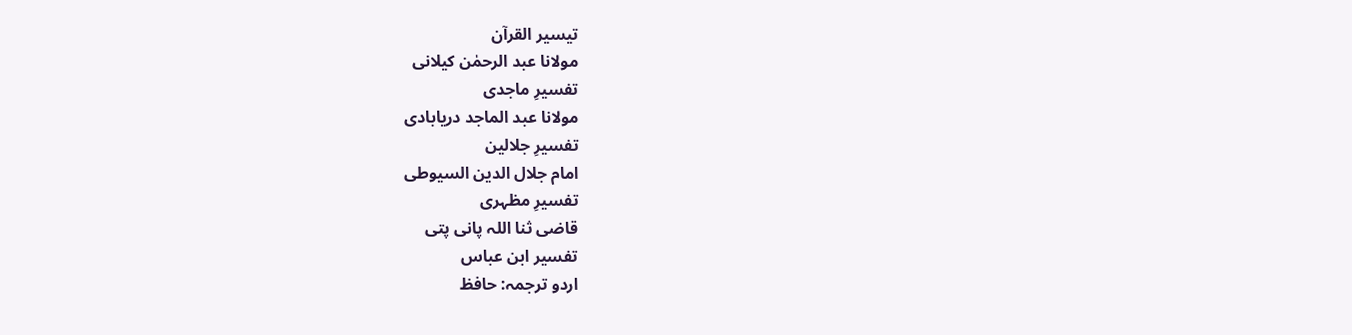تیسیر القرآن
مولانا عبد الرحمٰن کیلانی
تفسیرِ ماجدی
مولانا عبد الماجد دریابادی
تفسیرِ جلالین
امام جلال الدین السیوطی
تفسیرِ مظہری
قاضی ثنا اللہ پانی پتی
تفسیر ابن عباس
اردو ترجمہ: حافظ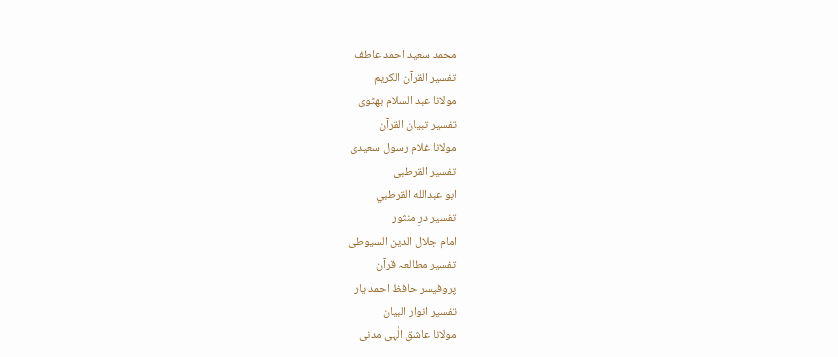محمد سعید احمد عاطف
تفسیر القرآن الکریم
مولانا عبد السلام بھٹوی
تفسیر تبیان القرآن
مولانا غلام رسول سعیدی
تفسیر القرطبی
ابو عبدالله القرطبي
تفسیر درِ منثور
امام جلال الدین السیوطی
تفسیر مطالعہ قرآن
پروفیسر حافظ احمد یار
تفسیر انوار البیان
مولانا عاشق الٰہی مدنی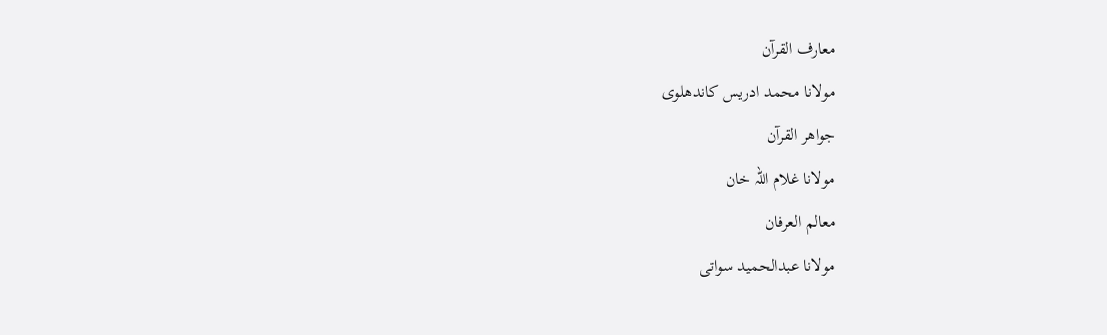معارف القرآن
مولانا محمد ادریس کاندھلوی
جواھر القرآن
مولانا غلام اللہ خان
معالم العرفان
مولانا عبدالحمید سواتی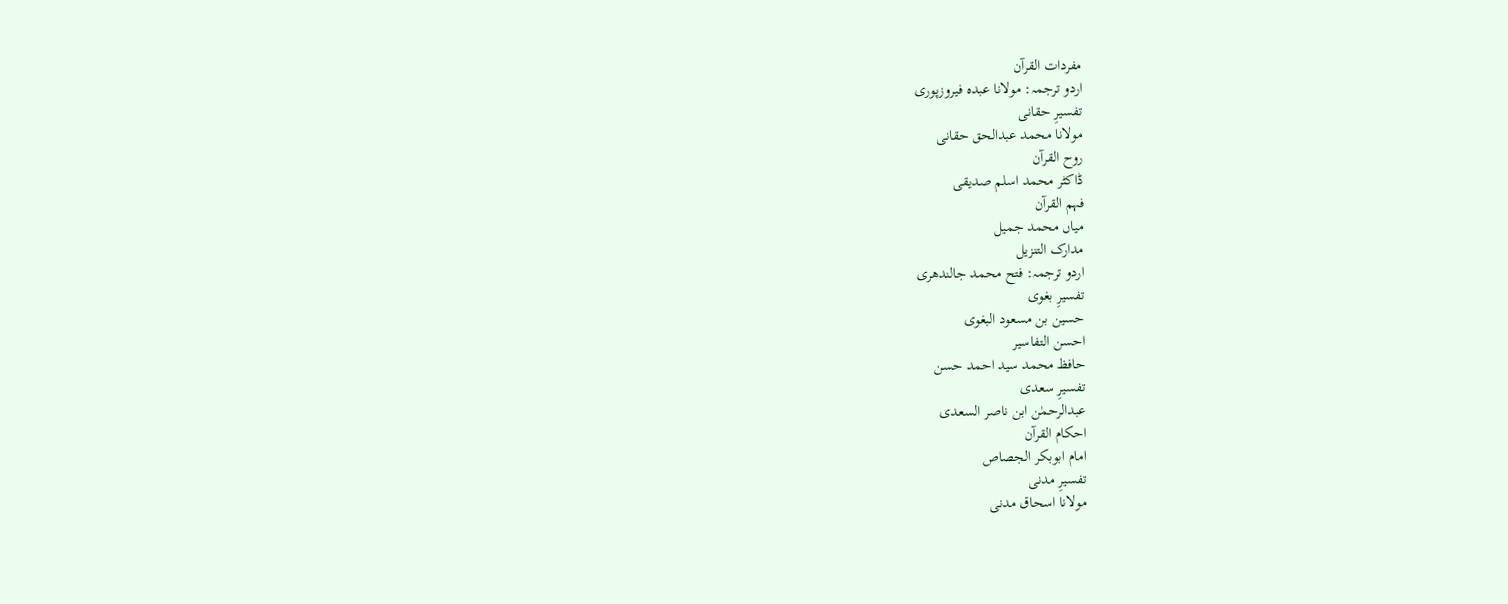مفردات القرآن
اردو ترجمہ: مولانا عبدہ فیروزپوری
تفسیرِ حقانی
مولانا محمد عبدالحق حقانی
روح القرآن
ڈاکٹر محمد اسلم صدیقی
فہم القرآن
میاں محمد جمیل
مدارک التنزیل
اردو ترجمہ: فتح محمد جالندھری
تفسیرِ بغوی
حسین بن مسعود البغوی
احسن التفاسیر
حافظ محمد سید احمد حسن
تفسیرِ سعدی
عبدالرحمٰن ابن ناصر السعدی
احکام القرآن
امام ابوبکر الجصاص
تفسیرِ مدنی
مولانا اسحاق مدنی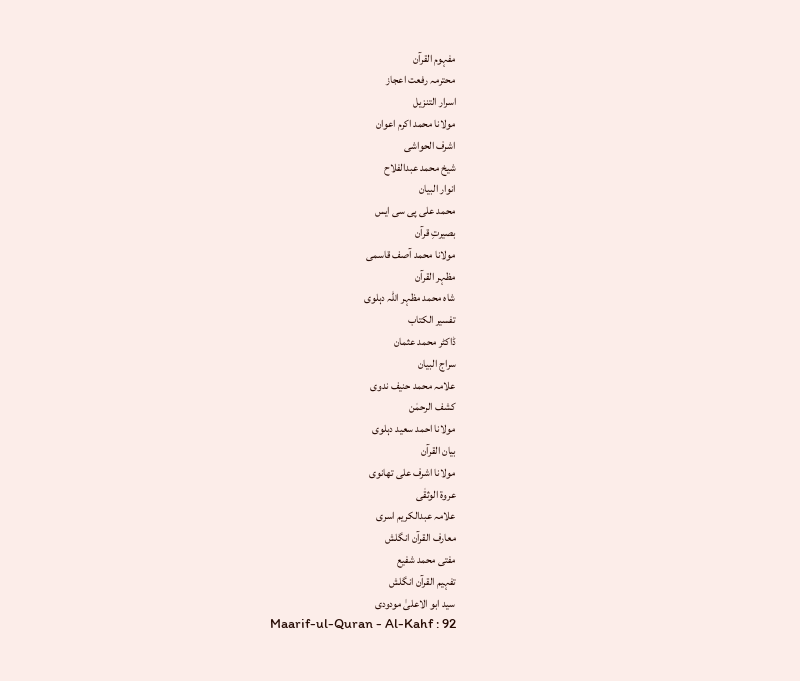مفہوم القرآن
محترمہ رفعت اعجاز
اسرار التنزیل
مولانا محمد اکرم اعوان
اشرف الحواشی
شیخ محمد عبدالفلاح
انوار البیان
محمد علی پی سی ایس
بصیرتِ قرآن
مولانا محمد آصف قاسمی
مظہر القرآن
شاہ محمد مظہر اللہ دہلوی
تفسیر الکتاب
ڈاکٹر محمد عثمان
سراج البیان
علامہ محمد حنیف ندوی
کشف الرحمٰن
مولانا احمد سعید دہلوی
بیان القرآن
مولانا اشرف علی تھانوی
عروۃ الوثقٰی
علامہ عبدالکریم اسری
معارف القرآن انگلش
مفتی محمد شفیع
تفہیم القرآن انگلش
سید ابو الاعلیٰ مودودی
Maarif-ul-Quran - Al-Kahf : 92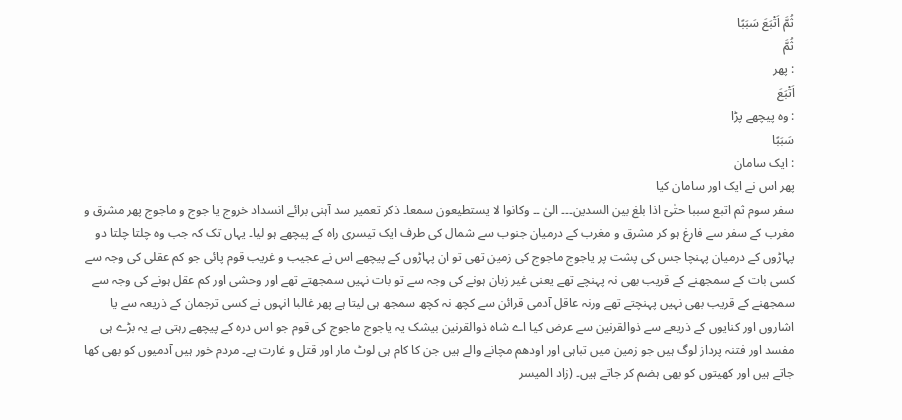ثُمَّ اَتْبَعَ سَبَبًا
ثُمَّ
: پھر
اَتْبَعَ
: وہ پیچھے پڑا
سَبَبًا
: ایک سامان
پھر اس نے ایک اور سامان کیا
سفر سوم ثم اتبع سببا حتٰیٓ اذا بلغ بین السدین۔۔۔ الیٰ ۔۔ وکانوا لا یستطیعون سمعا۔ ذکر تعمیر سد آہنی برائے انسداد خروج یا جوج و ماجوج پھر مشرق و مغرب کے سفر سے فارغ ہو کر مشرق و مغرب کے درمیان جنوب سے شمال کی طرف ایک تیسری راہ کے پیچھے ہو لیا۔ یہاں تک کہ جب وہ چلتا چلتا دو پہاڑوں کے درمیان پہنچا جس کی پشت پر یاجوج ماجوج کی زمین تھی تو ان پہاڑوں کے پیچھے اس نے عجیب و غریب قوم پائی جو کم عقلی کی وجہ سے کسی بات کے سمجھنے کے قریب بھی نہ پہنچے تھے یعنی غیر زبان ہونے کی وجہ سے تو بات نہیں سمجھتے تھے اور وحشی اور کم عقل ہونے کی وجہ سے سمجھنے کے قریب بھی نہیں پہنچتے تھے ورنہ عاقل آدمی قرائن سے کچھ نہ کچھ سمجھ ہی لیتا ہے پھر غالبا انہوں نے کسی ترجمان کے ذریعہ سے یا اشاروں اور کنایوں کے ذریعے سے ذوالقرنین سے عرض کیا اے شاہ ذوالقرنین بیشک یہ یاجوج ماجوج کی قوم جو اس درہ کے پیچھے رہتی ہے یہ بڑے ہی مفسد اور فتنہ پرداز لوگ ہیں جو زمین میں تباہی اور اودھم مچانے والے ہیں جن کا کام ہی لوٹ مار اور قتل و غارت ہے۔ مردم خور ہیں آدمیوں کو بھی کھا جاتے ہیں اور کھیتوں کو بھی ہضم کر جاتے ہیں۔ (زاد المیسر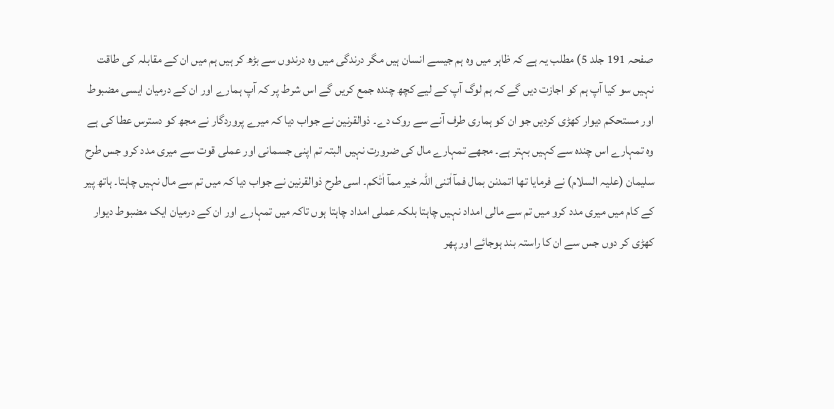صفحہ 191 جلد 5) مطلب یہ ہے کہ ظاہر میں وہ ہم جیسے انسان ہیں مگر درندگی میں وہ درندوں سے بڑھ کر ہیں ہم میں ان کے مقابلہ کی طاقت نہیں سو کیا آپ ہم کو اجازت دیں گے کہ ہم لوگ آپ کے لیے کچھ چندہ جمع کریں گے اس شرط پر کہ آپ ہمارے اور ان کے درمیان ایسی مضبوط اور مستحکم دیوار کھڑی کردیں جو ان کو ہماری طرف آنے سے روک دے۔ ذوالقرنین نے جواب دیا کہ میرے پروردگار نے مجھ کو دسترس عطا کی ہے وہ تمہارے اس چندہ سے کہیں بہتر ہے۔ مجھے تمہارے مال کی ضرورت نہیں البتہ تم اپنی جسمانی اور عملی قوت سے میری مدد کرو جس طرح سلیمان (علیہ السلام) نے فرمایا تھا اتمدنن بمال فمآاٰتنی اللہ خیر ممآ اٰتٰکم۔ اسی طرح ذوالقرنین نے جواب دیا کہ میں تم سے مال نہیں چاہتا۔ ہاتھ پیر کے کام میں میری مدد کرو میں تم سے مالی امداد نہیں چاہتا بلکہ عملی امداد چاہتا ہوں تاکہ میں تمہارے اور ان کے درمیان ایک مضبوط دیوار کھڑی کر دوں جس سے ان کا راستہ بند ہوجائے اور پھر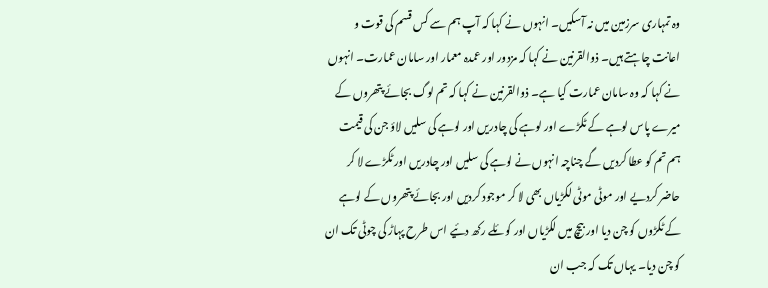وہ تمہاری سرزمین میں نہ آسکیں۔ انہوں نے کہا کہ آپ ہم سے کس قسم کی قوت و اعانت چاہتے ہیں۔ ذوالقرنین نے کہا کہ مزدور اور عمدہ معمار اور سامان عمارت۔ انہوں نے کہا کہ وہ سامان عمارت کیا ہے۔ ذوالقرنین نے کہا کہ تم لوگ بجائے پتھروں کے میرے پاس لوہے کے ٹکڑے اور لوہے کی چادریں اور لوہے کی سلیں لاؤ جن کی قیمت ہم تم کو عطا کردیں گے چناچہ انہوں نے لوہے کی سلیں اور چادریں اور ٹکڑے لا کر حاضر کردیے اور موٹی موٹی لکڑیاں بھی لا کر موجود کردیں اور بجائے پتھروں کے لوہے کے ٹکڑوں کو چن دیا اور بیچ میں لکڑیاں اور کوئلے رکھ دئیے اس طرح پہاڑ کی چوٹی تک ان کو چن دیا۔ یہاں تک کہ جب ان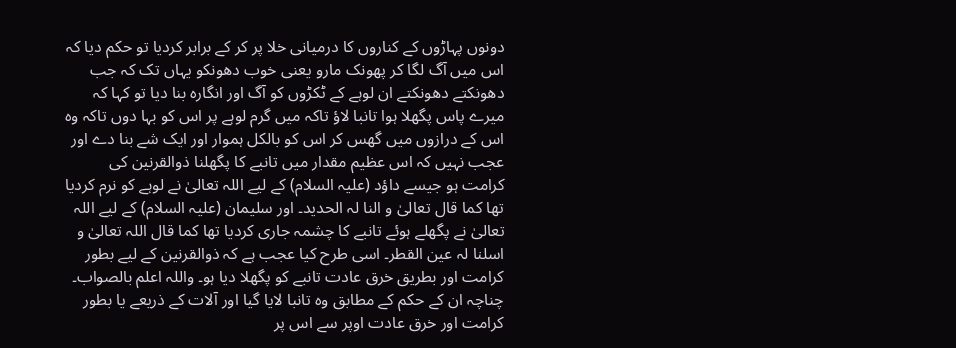دونوں پہاڑوں کے کناروں کا درمیانی خلا پر کر کے برابر کردیا تو حکم دیا کہ اس میں آگ لگا کر پھونک مارو یعنی خوب دھونکو یہاں تک کہ جب دھونکتے دھونکتے ان لوہے کے ٹکڑوں کو آگ اور انگارہ بنا دیا تو کہا کہ میرے پاس پگھلا ہوا تانبا لاؤ تاکہ میں گرم لوہے پر اس کو بہا دوں تاکہ وہ اس کے درازوں میں گھس کر اس کو بالکل ہموار اور ایک شے بنا دے اور عجب نہیں کہ اس عظیم مقدار میں تانبے کا پگھلنا ذوالقرنین کی کرامت ہو جیسے داؤد (علیہ السلام) کے لیے اللہ تعالیٰ نے لوہے کو نرم کردیا تھا کما قال تعالیٰ و النا لہ الحدید۔ اور سلیمان (علیہ السلام) کے لیے اللہ تعالیٰ نے پگھلے ہوئے تانبے کا چشمہ جاری کردیا تھا کما قال اللہ تعالیٰ و اسلنا لہ عین القطر۔ اسی طرح کیا عجب ہے کہ ذوالقرنین کے لیے بطور کرامت اور بطریق خرق عادت تانبے کو پگھلا دیا ہو۔ واللہ اعلم بالصواب۔ چناچہ ان کے حکم کے مطابق وہ تانبا لایا گیا اور آلات کے ذریعے یا بطور کرامت اور خرق عادت اوپر سے اس پر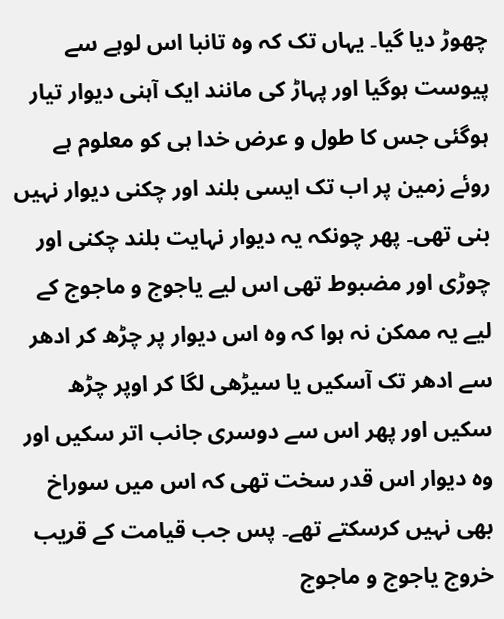چھوڑ دیا گیا۔ یہاں تک کہ وہ تانبا اس لوہے سے پیوست ہوگیا اور پہاڑ کی مانند ایک آہنی دیوار تیار ہوگئی جس کا طول و عرض خدا ہی کو معلوم ہے روئے زمین پر اب تک ایسی بلند اور چکنی دیوار نہیں بنی تھی۔ پھر چونکہ یہ دیوار نہایت بلند چکنی اور چوڑی اور مضبوط تھی اس لیے یاجوج و ماجوج کے لیے یہ ممکن نہ ہوا کہ وہ اس دیوار پر چڑھ کر ادھر سے ادھر تک آسکیں یا سیڑھی لگا کر اوپر چڑھ سکیں اور پھر اس سے دوسری جانب اتر سکیں اور وہ دیوار اس قدر سخت تھی کہ اس میں سوراخ بھی نہیں کرسکتے تھے۔ پس جب قیامت کے قریب خروج یاجوج و ماجوج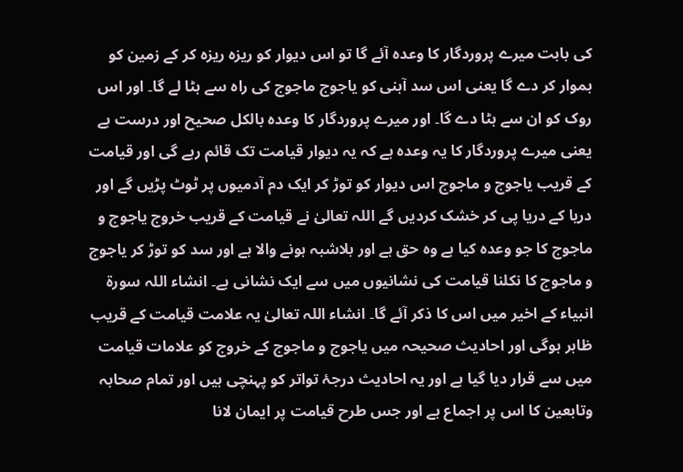کی بابت میرے پروردگار کا وعدہ آئے گا تو اس دیوار کو ریزہ ریزہ کر کے زمین کو ہموار کر دے گا یعنی اس سد آہنی کو یاجوج ماجوج کی راہ سے ہٹا لے گا۔ اور اس روک کو ان سے ہٹا دے گا۔ اور میرے پروردگار کا وعدہ بالکل صحیح اور درست ہے یعنی میرے پروردگار کا یہ وعدہ ہے کہ یہ دیوار قیامت تک قائم رہے گی اور قیامت کے قریب یاجوج و ماجوج اس دیوار کو توڑ کر ایک دم آدمیوں پر ٹوٹ پڑیں گے اور دریا کے دریا پی کر خشک کردیں گے اللہ تعالیٰ نے قیامت کے قریب خروج یاجوج و ماجوج کا جو وعدہ کیا ہے وہ حق ہے اور بلاشبہ ہونے والا ہے اور سد کو توڑ کر یاجوج و ماجوج کا نکلنا قیامت کی نشانیوں میں سے ایک نشانی ہے۔ انشاء اللہ سورة انبیاء کے اخیر میں اس کا ذکر آئے گا۔ انشاء اللہ تعالیٰ یہ علامت قیامت کے قریب ظاہر ہوگی اور احادیث صحیحہ میں یاجوج و ماجوج کے خروج کو علامات قیامت میں سے قرار دیا گیا ہے اور یہ احادیث درجۂ تواتر کو پہنچی ہیں اور تمام صحابہ وتابعین کا اس پر اجماع ہے اور جس طرح قیامت پر ایمان لانا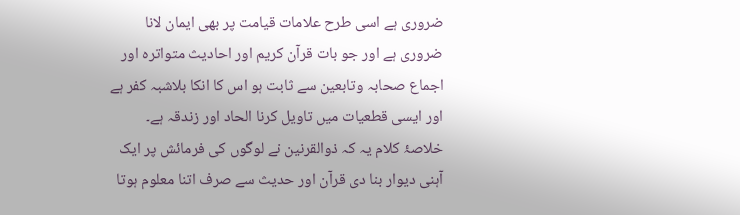ضروری ہے اسی طرح علامات قیامت پر بھی ایمان لانا ضروری ہے اور جو بات قرآن کریم اور احادیث متواترہ اور اجماع صحابہ وتابعین سے ثابت ہو اس کا انکا بلاشبہ کفر ہے اور ایسی قطعیات میں تاویل کرنا الحاد اور زندقہ ہے۔ خلاصۂ کلام یہ کہ ذوالقرنین نے لوگوں کی فرمائش پر ایک آہنی دیوار بنا دی قرآن اور حدیث سے صرف اتنا معلوم ہوتا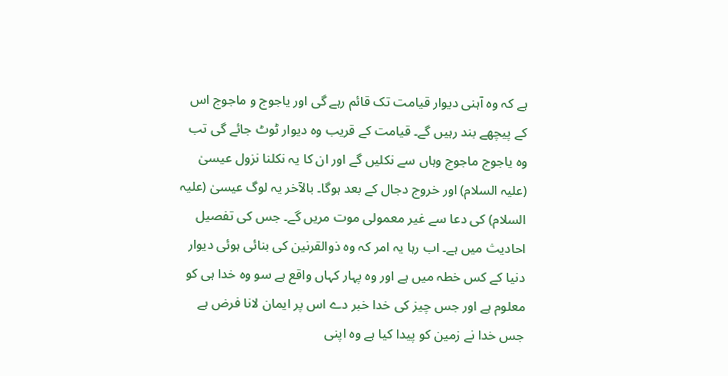ہے کہ وہ آہنی دیوار قیامت تک قائم رہے گی اور یاجوج و ماجوج اس کے پیچھے بند رہیں گے۔ قیامت کے قریب وہ دیوار ٹوٹ جائے گی تب وہ یاجوج ماجوج وہاں سے نکلیں گے اور ان کا یہ نکلنا نزول عیسیٰ (علیہ السلام) اور خروج دجال کے بعد ہوگا۔ بالآخر یہ لوگ عیسیٰ (علیہ السلام) کی دعا سے غیر معمولی موت مریں گے۔ جس کی تفصیل احادیث میں ہے۔ اب رہا یہ امر کہ وہ ذوالقرنین کی بنائی ہوئی دیوار دنیا کے کس خطہ میں ہے اور وہ پہار کہاں واقع ہے سو وہ خدا ہی کو معلوم ہے اور جس چیز کی خدا خبر دے اس پر ایمان لانا فرض ہے جس خدا نے زمین کو پیدا کیا ہے وہ اپنی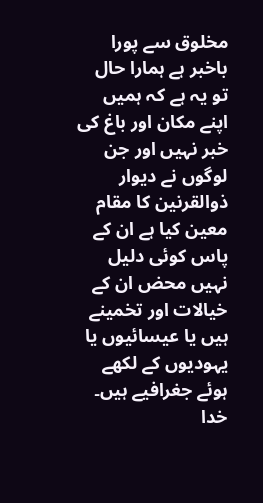مخلوق سے پورا باخبر ہے ہمارا حال تو یہ ہے کہ ہمیں اپنے مکان اور باغ کی خبر نہیں اور جن لوگوں نے دیوار ذوالقرنین کا مقام معین کیا ہے ان کے پاس کوئی دلیل نہیں محض ان کے خیالات اور تخمینے ہیں یا عیسائیوں یا یہودیوں کے لکھے ہوئے جغرافیے ہیں۔ خدا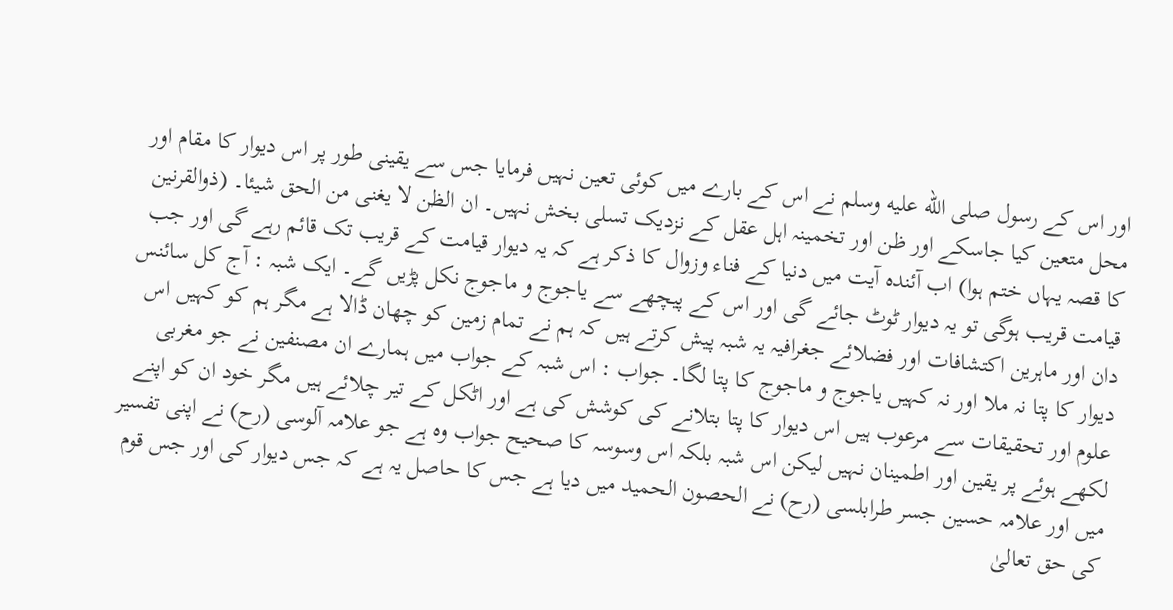اور اس کے رسول صلى الله عليه وسلم نے اس کے بارے میں کوئی تعین نہیں فرمایا جس سے یقینی طور پر اس دیوار کا مقام اور محل متعین کیا جاسکے اور ظن اور تخمینہ اہل عقل کے نزدیک تسلی بخش نہیں۔ ان الظن لا یغنی من الحق شیئا۔ (ذوالقرنین کا قصہ یہاں ختم ہوا) اب آئندہ آیت میں دنیا کے فناء وزوال کا ذکر ہے کہ یہ دیوار قیامت کے قریب تک قائم رہے گی اور جب قیامت قریب ہوگی تو یہ دیوار ٹوٹ جائے گی اور اس کے پیچھے سے یاجوج و ماجوج نکل پڑیں گے۔ ایک شبہ : آج کل سائنس دان اور ماہرین اکتشافات اور فضلائے جغرافیہ یہ شبہ پیش کرتے ہیں کہ ہم نے تمام زمین کو چھان ڈالا ہے مگر ہم کو کہیں اس دیوار کا پتا نہ ملا اور نہ کہیں یاجوج و ماجوج کا پتا لگا۔ جواب : اس شبہ کے جواب میں ہمارے ان مصنفین نے جو مغربی علوم اور تحقیقات سے مرعوب ہیں اس دیوار کا پتا بتلانے کی کوشش کی ہے اور اٹکل کے تیر چلائے ہیں مگر خود ان کو اپنے لکھے ہوئے پر یقین اور اطمینان نہیں لیکن اس شبہ بلکہ اس وسوسہ کا صحیح جواب وہ ہے جو علامہ آلوسی (رح) نے اپنی تفسیر میں اور علامہ حسین جسر طرابلسی (رح) نے الحصون الحمید میں دیا ہے جس کا حاصل یہ ہے کہ جس دیوار کی اور جس قوم کی حق تعالیٰ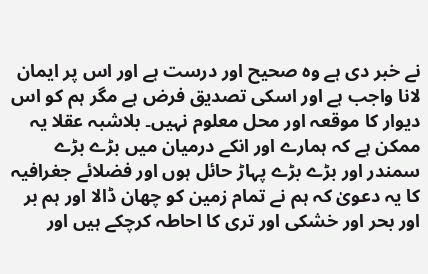نے خبر دی ہے وہ صحیح اور درست ہے اور اس پر ایمان لانا واجب ہے اور اسکی تصدیق فرض ہے مگر ہم کو اس دیوار کا موقعہ اور محل معلوم نہیں۔ بلاشبہ عقلا یہ ممکن ہے کہ ہمارے اور انکے درمیان میں بڑے بڑے سمندر اور بڑے بڑے پہاڑ حائل ہوں اور فضلائے جغرافیہ کا یہ دعویٰ کہ ہم نے تمام زمین کو چھان ڈالا اور ہم بر اور بحر اور خشکی اور تری کا احاطہ کرچکے ہیں اور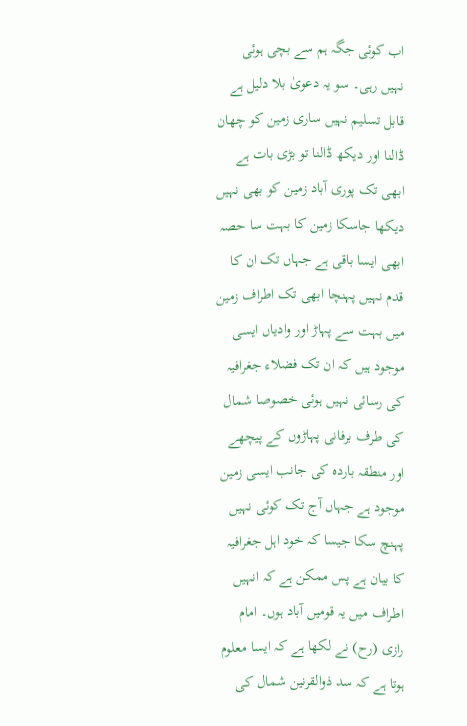اب کوئی جگہ ہم سے بچی ہوئی نہیں رہی۔ سو یہ دعویٰ بلا دلیل ہے قابل تسلیم نہیں ساری زمین کو چھان ڈالنا اور دیکھ ڈالنا تو بڑی بات ہے ابھی تک پوری آباد زمین کو بھی نہیں دیکھا جاسکا زمین کا بہت سا حصہ ابھی ایسا باقی ہے جہاں تک ان کا قدم نہیں پہنچا ابھی تک اطراف زمین میں بہت سے پہاڑ اور وادیاں ایسی موجود ہیں کہ ان تک فضلاء جغرافیہ کی رسائی نہیں ہوئی خصوصا شمال کی طرف برفانی پہاڑوں کے پیچھے اور منطقہ باردہ کی جانب ایسی زمین موجود ہے جہاں آج تک کوئی نہیں پہنچ سکا جیسا کہ خود اہل جغرافیہ کا بیان ہے پس ممکن ہے کہ انہیں اطراف میں یہ قومیں آباد ہوں۔ امام رازی (رح) نے لکھا ہے کہ ایسا معلوم ہوتا ہے کہ سد ذوالقرنین شمال کی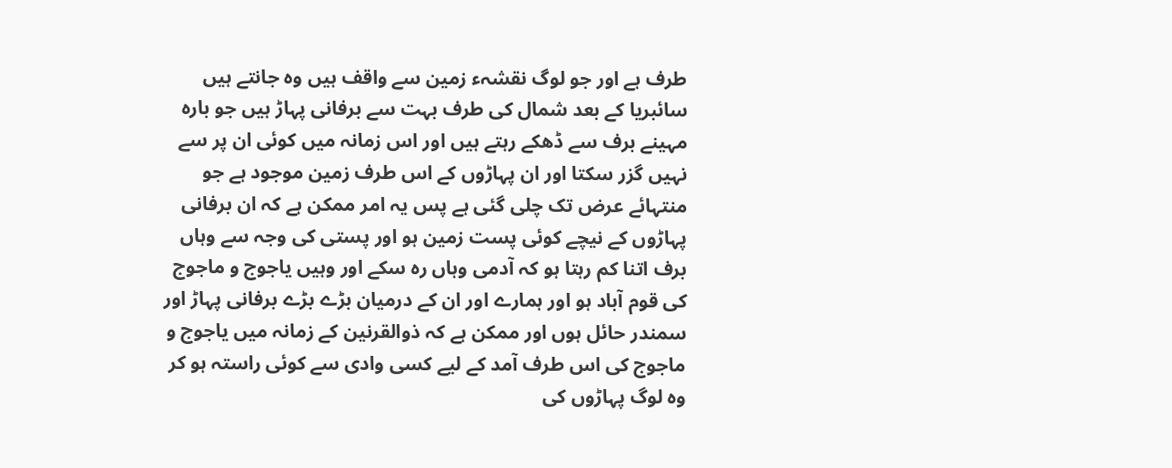طرف ہے اور جو لوگ نقشہء زمین سے واقف ہیں وہ جانتے ہیں سائبریا کے بعد شمال کی طرف بہت سے برفانی پہاڑ ہیں جو بارہ مہینے برف سے ڈھکے رہتے ہیں اور اس زمانہ میں کوئی ان پر سے نہیں گزر سکتا اور ان پہاڑوں کے اس طرف زمین موجود ہے جو منتہائے عرض تک چلی گئی ہے پس یہ امر ممکن ہے کہ ان برفانی پہاڑوں کے نیچے کوئی پست زمین ہو اور پستی کی وجہ سے وہاں برف اتنا کم رہتا ہو کہ آدمی وہاں رہ سکے اور وہیں یاجوج و ماجوج کی قوم آباد ہو اور ہمارے اور ان کے درمیان بڑے بڑے برفانی پہاڑ اور سمندر حائل ہوں اور ممکن ہے کہ ذوالقرنین کے زمانہ میں یاجوج و ماجوج کی اس طرف آمد کے لیے کسی وادی سے کوئی راستہ ہو کر وہ لوگ پہاڑوں کی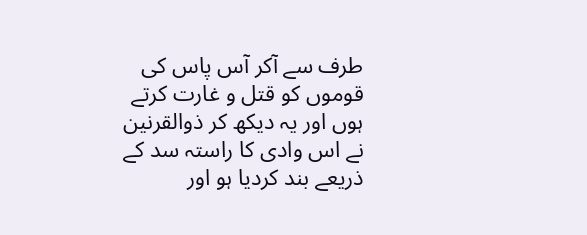طرف سے آکر آس پاس کی قوموں کو قتل و غارت کرتے ہوں اور یہ دیکھ کر ذوالقرنین نے اس وادی کا راستہ سد کے ذریعے بند کردیا ہو اور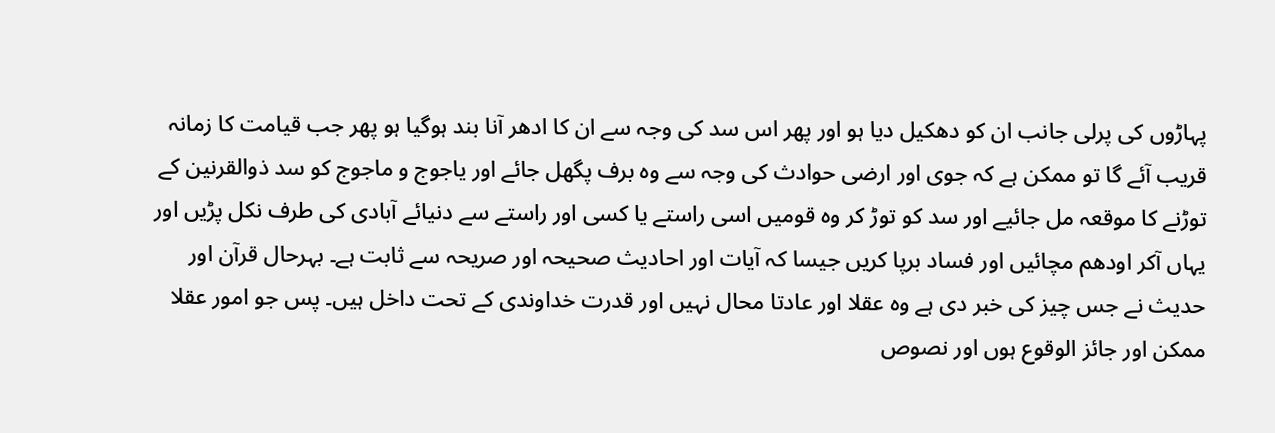پہاڑوں کی پرلی جانب ان کو دھکیل دیا ہو اور پھر اس سد کی وجہ سے ان کا ادھر آنا بند ہوگیا ہو پھر جب قیامت کا زمانہ قریب آئے گا تو ممکن ہے کہ جوی اور ارضی حوادث کی وجہ سے وہ برف پگھل جائے اور یاجوج و ماجوج کو سد ذوالقرنین کے توڑنے کا موقعہ مل جائیے اور سد کو توڑ کر وہ قومیں اسی راستے یا کسی اور راستے سے دنیائے آبادی کی طرف نکل پڑیں اور یہاں آکر اودھم مچائیں اور فساد برپا کریں جیسا کہ آیات اور احادیث صحیحہ اور صریحہ سے ثابت ہے۔ بہرحال قرآن اور حدیث نے جس چیز کی خبر دی ہے وہ عقلا اور عادتا محال نہیں اور قدرت خداوندی کے تحت داخل ہیں۔ پس جو امور عقلا ممکن اور جائز الوقوع ہوں اور نصوص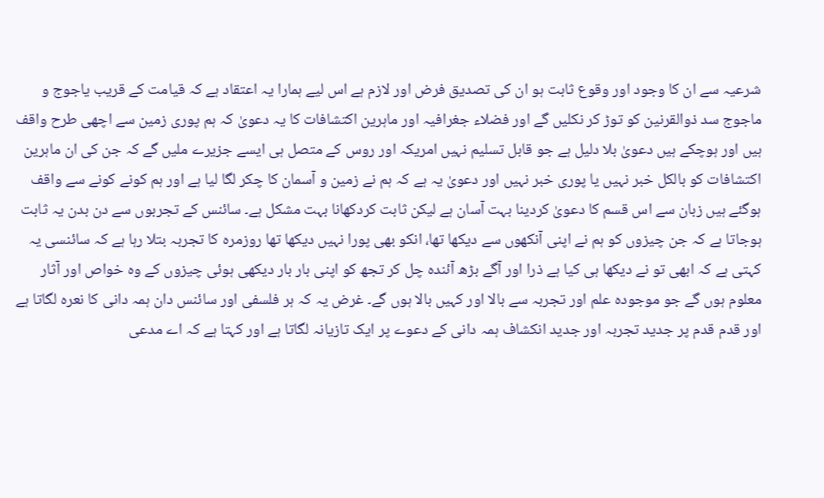شرعیہ سے ان کا وجود اور وقوع ثابت ہو ان کی تصدیق فرض اور لازم ہے اس لیے ہمارا یہ اعتقاد ہے کہ قیامت کے قریب یاجوج و ماجوج سد ذوالقرنین کو توڑ کر نکلیں گے اور فضلاء جغرافیہ اور ماہرین اکتشافات کا یہ دعویٰ کہ ہم پوری زمین سے اچھی طرح واقف ہیں اور ہوچکے ہیں دعویٰ بلا دلیل ہے جو قابل تسلیم نہیں امریکہ اور روس کے متصل ہی ایسے جزیرے ملیں گے کہ جن کی ان ماہرین اکتشافات کو بالکل خبر نہیں یا پوری خبر نہیں اور دعویٰ یہ ہے کہ ہم نے زمین و آسمان کا چکر لگا لیا ہے اور ہم کونے کونے سے واقف ہوگئے ہیں زبان سے اس قسم کا دعویٰ کردینا بہت آسان ہے لیکن ثابت کردکھانا بہت مشکل ہے۔ سائنس کے تجربوں سے دن بدن یہ ثابت ہوجاتا ہے کہ جن چیزوں کو ہم نے اپنی آنکھوں سے دیکھا تھا، انکو بھی پورا نہیں دیکھا تھا روزمرہ کا تجربہ بتلا رہا ہے کہ سائنسی یہ کہتی ہے کہ ابھی تو نے دیکھا ہی کیا ہے ذرا اور آگے بڑھ آئندہ چل کر تجھ کو اپنی بار بار دیکھی ہوئی چیزوں کے وہ خواص اور آثار معلوم ہوں گے جو موجودہ علم اور تجربہ سے بالا اور کہیں بالا ہوں گے۔ غرض یہ کہ ہر فلسفی اور سائنس دان ہمہ دانی کا نعرہ لگاتا ہے اور قدم قدم پر جدید تجربہ اور جدید انکشاف ہمہ دانی کے دعوے پر ایک تازیانہ لگاتا ہے اور کہتا ہے کہ اے مدعی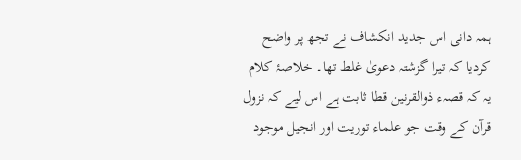ہمہ دانی اس جدید انکشاف نے تجھ پر واضح کردیا کہ تیرا گزشتہ دعویٰ غلط تھا۔ خلاصۂ کلام یہ کہ قصہء ذوالقرنین قطا ثابت ہے اس لیے کہ نزول قرآن کے وقت جو علماء توریت اور انجیل موجود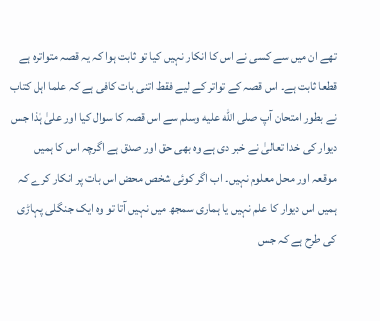تھے ان میں سے کسی نے اس کا انکار نہیں کیا تو ثابت ہوا کہ یہ قصہ متواترہ ہے قطعا ثابت ہے۔ اس قصہ کے تواتر کے لیے فقط اتنی بات کافی ہے کہ علما اہل کتاب نے بطور امتحان آپ صلى الله عليه وسلم سے اس قصہ کا سوال کیا اور علیٰ ہٰذا جس دیوار کی خدا تعالیٰ نے خبر دی ہے وہ بھی حق اور صدق ہے اگرچہ اس کا ہمیں موقعہ اور محل معلوم نہیں۔ اب اگر کوئی شخص محض اس بات پر انکار کرے کہ ہمیں اس دیوار کا علم نہیں یا ہماری سمجھ میں نہیں آتا تو وہ ایک جنگلی پہاڑی کی طرح ہے کہ جس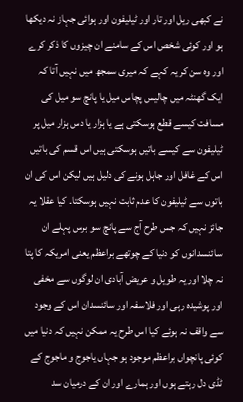نے کبھی ریل اور تار اور ٹیلیفون اور ہوائی جہاز نہ دیکھا ہو اور کوئی شخص اس کے سامنے ان چیزوں کا ذکر کرے اور وہ سن کر یہ کہے کہ میری سمجھ میں نہیں آتا کہ ایک گھنٹہ میں چالیس پچاس میل یا پانچ سو میل کی مسافت کیسے قطع ہوسکتی ہے یا ہزار یا دس ہزار میل پر ٹیلیفون سے کیسے باتیں ہوسکتی ہیں اس قسم کی باتیں اس کے غافل اور جاہل ہونے کی دلیل ہیں لیکن اس کی ان باتوں سے ٹیلیفون کا عدم ثابت نہیں ہوسکتا۔ کیا عقلا یہ جائز نہیں کہ جس طرح آج سے پانچ سو برس پہلے ان سائنسدانوں کو دنیا کے چوتھے براعظم یعنی امریکہ کا پتا نہ چلا اور یہ طویل و عریض آبادی ان لوگوں سے مخفی اور پوشیدہ رہی اور فلاسفہ اور سائنسدان اس کے وجود سے واقف نہ ہوئے کیا اس طرح یہ ممکن نہیں کہ دنیا میں کوئی پانچواں براعظم موجود ہو جہاں یاجوج و ماجوج کے ٹڈی دل رہتے ہوں اور ہمارے اور ان کے درمیان سد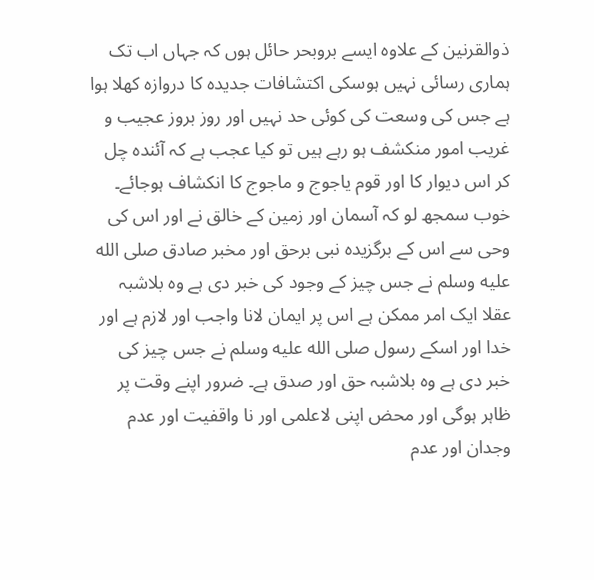ذوالقرنین کے علاوہ ایسے بروبحر حائل ہوں کہ جہاں اب تک ہماری رسائی نہیں ہوسکی اکتشافات جدیدہ کا دروازہ کھلا ہوا ہے جس کی وسعت کی کوئی حد نہیں اور روز بروز عجیب و غریب امور منکشف ہو رہے ہیں تو کیا عجب ہے کہ آئندہ چل کر اس دیوار کا اور قوم یاجوج و ماجوج کا انکشاف ہوجائے۔ خوب سمجھ لو کہ آسمان اور زمین کے خالق نے اور اس کی وحی سے اس کے برگزیدہ نبی برحق اور مخبر صادق صلى الله عليه وسلم نے جس چیز کے وجود کی خبر دی ہے وہ بلاشبہ عقلا ایک امر ممکن ہے اس پر ایمان لانا واجب اور لازم ہے اور خدا اور اسکے رسول صلى الله عليه وسلم نے جس چیز کی خبر دی ہے وہ بلاشبہ حق اور صدق ہے۔ ضرور اپنے وقت پر ظاہر ہوگی اور محض اپنی لاعلمی اور نا واقفیت اور عدم وجدان اور عدم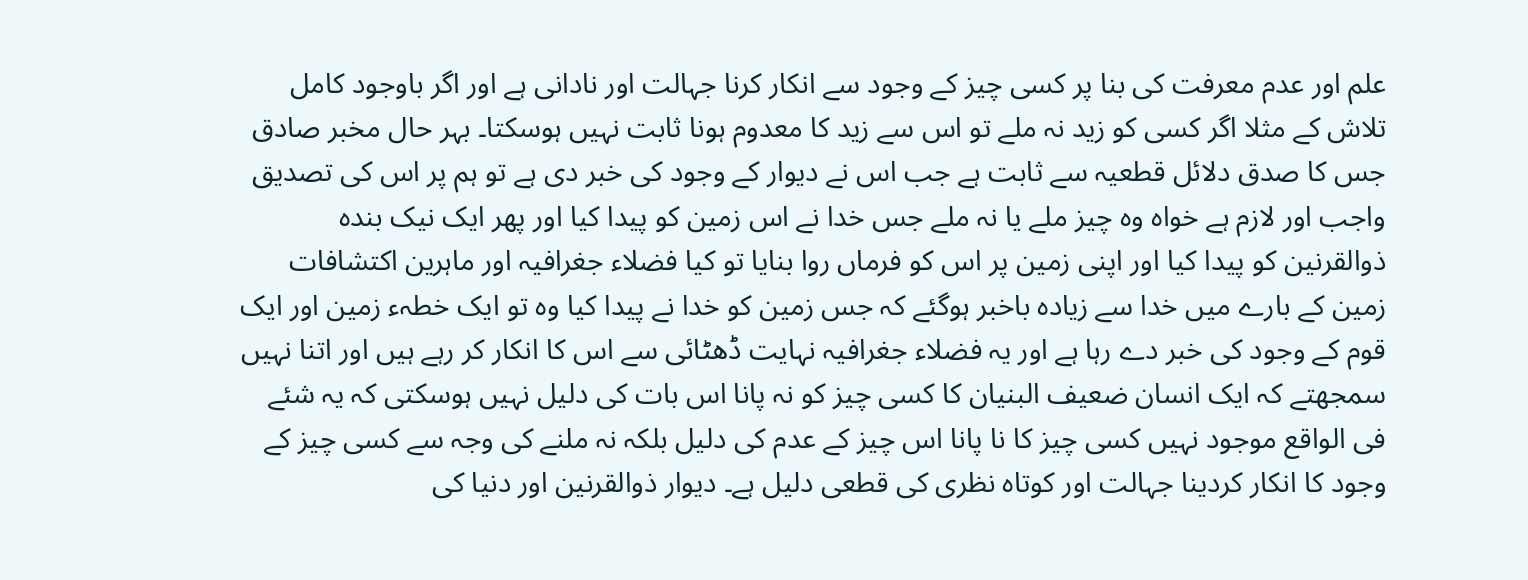علم اور عدم معرفت کی بنا پر کسی چیز کے وجود سے انکار کرنا جہالت اور نادانی ہے اور اگر باوجود کامل تلاش کے مثلا اگر کسی کو زید نہ ملے تو اس سے زید کا معدوم ہونا ثابت نہیں ہوسکتا۔ بہر حال مخبر صادق جس کا صدق دلائل قطعیہ سے ثابت ہے جب اس نے دیوار کے وجود کی خبر دی ہے تو ہم پر اس کی تصدیق واجب اور لازم ہے خواہ وہ چیز ملے یا نہ ملے جس خدا نے اس زمین کو پیدا کیا اور پھر ایک نیک بندہ ذوالقرنین کو پیدا کیا اور اپنی زمین پر اس کو فرماں روا بنایا تو کیا فضلاء جغرافیہ اور ماہرین اکتشافات زمین کے بارے میں خدا سے زیادہ باخبر ہوگئے کہ جس زمین کو خدا نے پیدا کیا وہ تو ایک خطہء زمین اور ایک قوم کے وجود کی خبر دے رہا ہے اور یہ فضلاء جغرافیہ نہایت ڈھٹائی سے اس کا انکار کر رہے ہیں اور اتنا نہیں سمجھتے کہ ایک انسان ضعیف البنیان کا کسی چیز کو نہ پانا اس بات کی دلیل نہیں ہوسکتی کہ یہ شئے فی الواقع موجود نہیں کسی چیز کا نا پانا اس چیز کے عدم کی دلیل بلکہ نہ ملنے کی وجہ سے کسی چیز کے وجود کا انکار کردینا جہالت اور کوتاہ نظری کی قطعی دلیل ہے۔ دیوار ذوالقرنین اور دنیا کی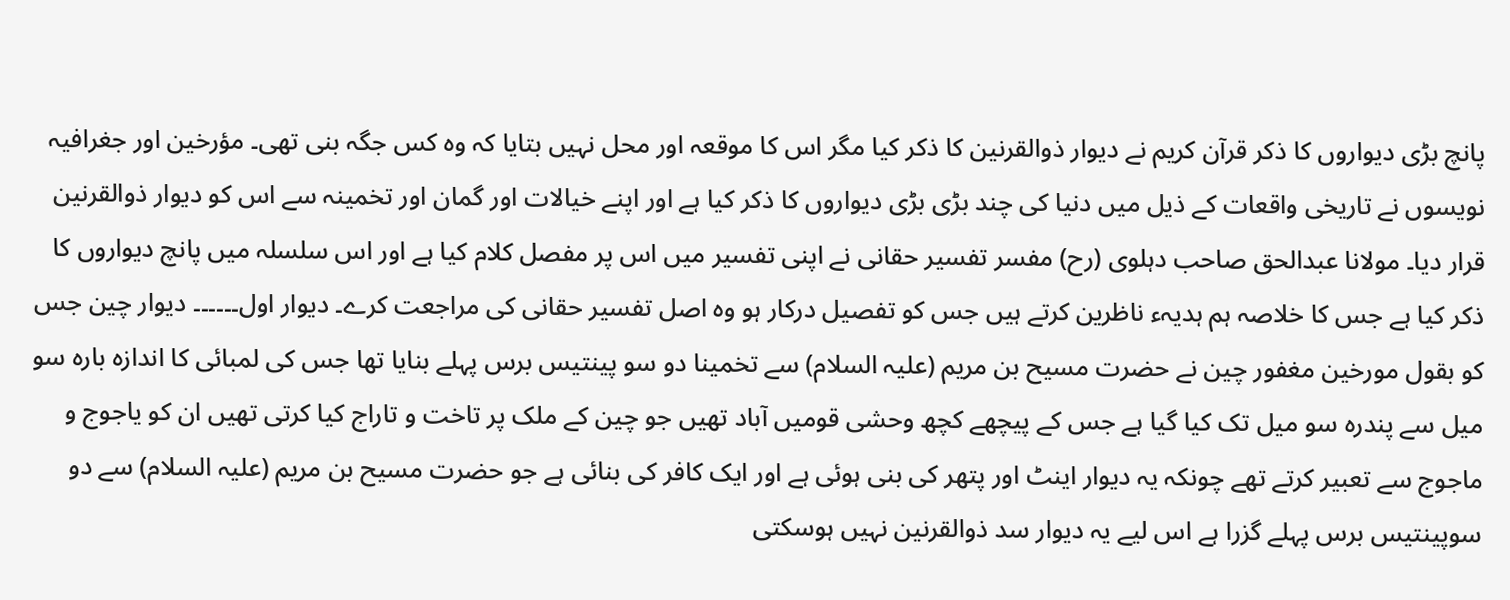پانچ بڑی دیواروں کا ذکر قرآن کریم نے دیوار ذوالقرنین کا ذکر کیا مگر اس کا موقعہ اور محل نہیں بتایا کہ وہ کس جگہ بنی تھی۔ مؤرخین اور جغرافیہ نویسوں نے تاریخی واقعات کے ذیل میں دنیا کی چند بڑی بڑی دیواروں کا ذکر کیا ہے اور اپنے خیالات اور گمان اور تخمینہ سے اس کو دیوار ذوالقرنین قرار دیا۔ مولانا عبدالحق صاحب دہلوی (رح) مفسر تفسیر حقانی نے اپنی تفسیر میں اس پر مفصل کلام کیا ہے اور اس سلسلہ میں پانچ دیواروں کا ذکر کیا ہے جس کا خلاصہ ہم ہدیہء ناظرین کرتے ہیں جس کو تفصیل درکار ہو وہ اصل تفسیر حقانی کی مراجعت کرے۔ دیوار اول۔۔۔۔۔۔ دیوار چین جس کو بقول مورخین مغفور چین نے حضرت مسیح بن مریم (علیہ السلام) سے تخمینا دو سو پینتیس برس پہلے بنایا تھا جس کی لمبائی کا اندازہ بارہ سو میل سے پندرہ سو میل تک کیا گیا ہے جس کے پیچھے کچھ وحشی قومیں آباد تھیں جو چین کے ملک پر تاخت و تاراج کیا کرتی تھیں ان کو یاجوج و ماجوج سے تعبیر کرتے تھے چونکہ یہ دیوار اینٹ اور پتھر کی بنی ہوئی ہے اور ایک کافر کی بنائی ہے جو حضرت مسیح بن مریم (علیہ السلام) سے دو سوپینتیس برس پہلے گزرا ہے اس لیے یہ دیوار سد ذوالقرنین نہیں ہوسکتی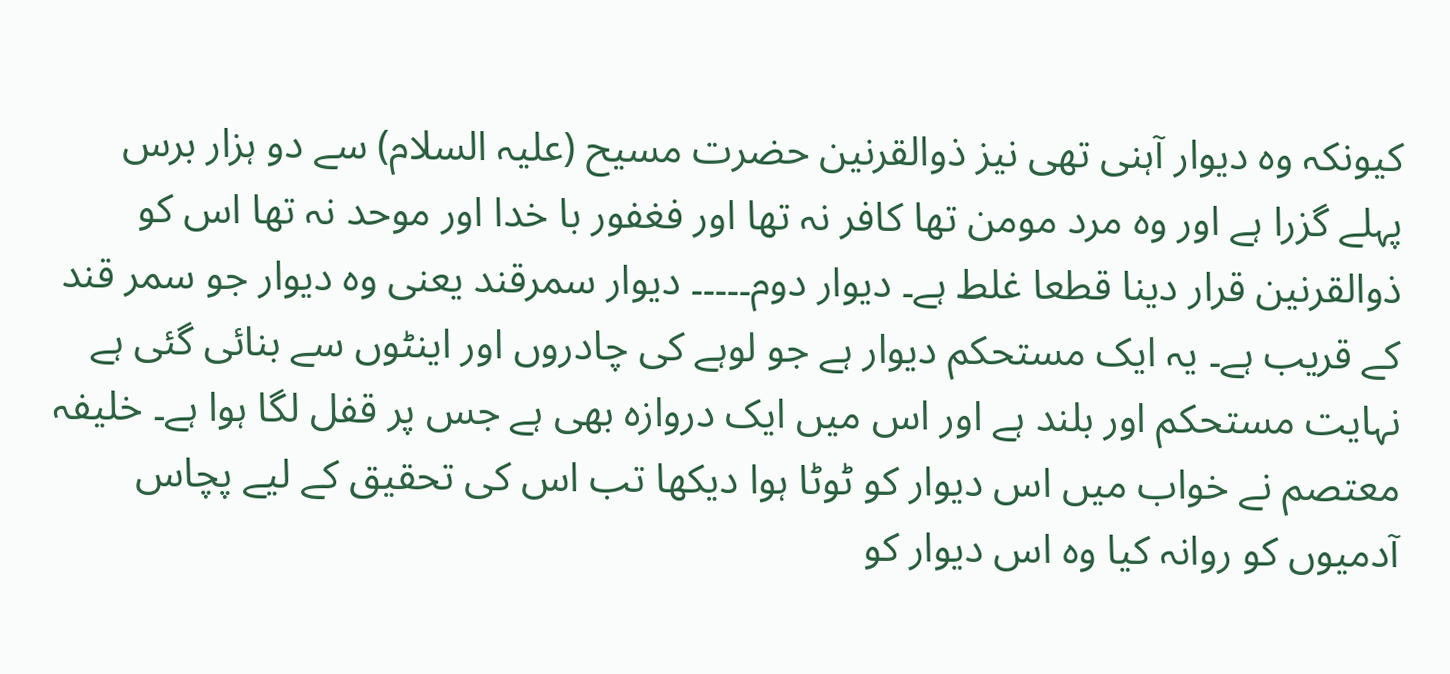کیونکہ وہ دیوار آہنی تھی نیز ذوالقرنین حضرت مسیح (علیہ السلام) سے دو ہزار برس پہلے گزرا ہے اور وہ مرد مومن تھا کافر نہ تھا اور فغفور با خدا اور موحد نہ تھا اس کو ذوالقرنین قرار دینا قطعا غلط ہے۔ دیوار دوم۔۔۔۔۔ دیوار سمرقند یعنی وہ دیوار جو سمر قند کے قریب ہے۔ یہ ایک مستحکم دیوار ہے جو لوہے کی چادروں اور اینٹوں سے بنائی گئی ہے نہایت مستحکم اور بلند ہے اور اس میں ایک دروازہ بھی ہے جس پر قفل لگا ہوا ہے۔ خلیفہ معتصم نے خواب میں اس دیوار کو ٹوٹا ہوا دیکھا تب اس کی تحقیق کے لیے پچاس آدمیوں کو روانہ کیا وہ اس دیوار کو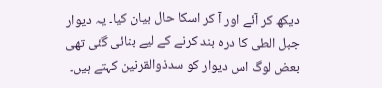دیکھ کر آئے اور آ کر اسکا حال بیان کیا۔ یہ دیوار جبل الطی کا درہ بند کرنے کے لیے بنائی گئی تھی بعض لوگ اس دیوار کو سدذوالقرنین کہتے ہیں۔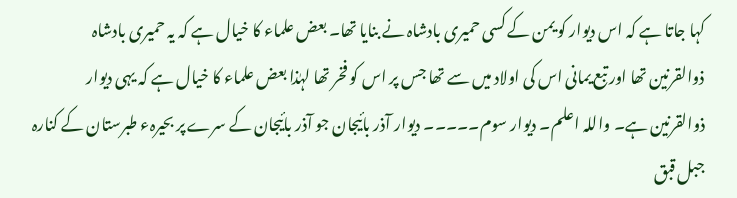کہا جاتا ہے کہ اس دیوار کو یمن کے کسی حمیری بادشاہ نے بنایا تھا۔ بعض علماء کا خیال ہے کہ یہ حمیری بادشاہ ذوالقرنین تھا اور تبع یمانی اس کی اولاد میں سے تھا جس پر اس کو فخر تھا لہٰذا بعض علماء کا خیال ہے کہ یہی دیوار ذوالقرنین ہے۔ واللہ اعلم۔ دیوار سوم۔۔۔۔۔ دیوار آذر بائیجان جو آذر بائیجان کے سرے پر بحیرہء طبرستان کے کنارہ جبل قبق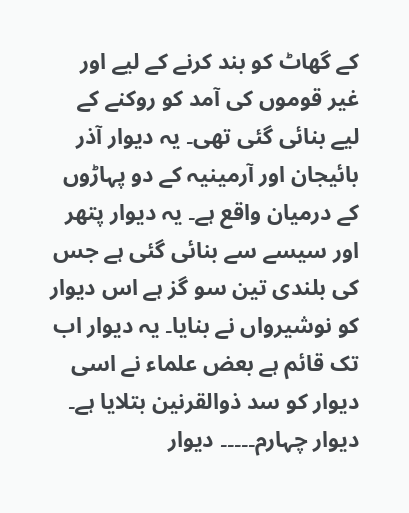کے گھاٹ کو بند کرنے کے لیے اور غیر قوموں کی آمد کو روکنے کے لیے بنائی گئی تھی۔ یہ دیوار آذر بائیجان اور آرمینیہ کے دو پہاڑوں کے درمیان واقع ہے۔ یہ دیوار پتھر اور سیسے سے بنائی گئی ہے جس کی بلندی تین سو گز ہے اس دیوار کو نوشیرواں نے بنایا۔ یہ دیوار اب تک قائم ہے بعض علماء نے اسی دیوار کو سد ذوالقرنین بتلایا ہے۔ دیوار چہارم۔۔۔۔۔ دیوار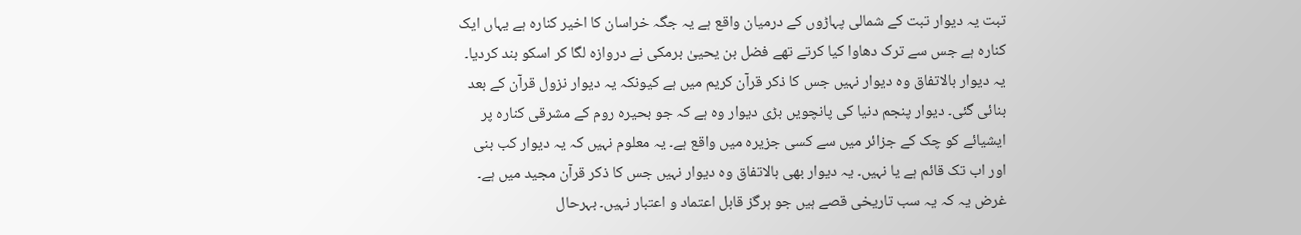تبت یہ دیوار تبت کے شمالی پہاڑوں کے درمیان واقع ہے یہ جگہ خراسان کا اخیر کنارہ ہے یہاں ایک کنارہ ہے جس سے ترک دھاوا کیا کرتے تھے فضل بن یحییٰ برمکی نے دروازہ لگا کر اسکو بند کردیا۔ یہ دیوار بالاتفاق وہ دیوار نہیں جس کا ذکر قرآن کریم میں ہے کیونکہ یہ دیوار نزول قرآن کے بعد بنائی گئی۔ دیوار پنجم دنیا کی پانچویں بڑی دیوار وہ ہے کہ جو بحیرہ روم کے مشرقی کنارہ پر ایشیائے کو چک کے جزائر میں سے کسی جزیرہ میں واقع ہے۔ یہ معلوم نہیں کہ یہ دیوار کب بنی اور اب تک قائم ہے یا نہیں۔ یہ دیوار بھی بالاتفاق وہ دیوار نہیں جس کا ذکر قرآن مجید میں ہے۔ غرض یہ کہ یہ سب تاریخی قصے ہیں جو ہرگز قابل اعتماد و اعتبار نہیں۔ بہرحال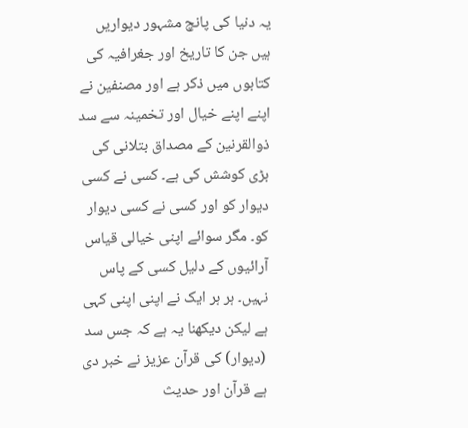یہ دنیا کی پانچ مشہور دیواریں ہیں جن کا تاریخ اور جغرافیہ کی کتابوں میں ذکر ہے اور مصنفین نے اپنے اپنے خیال اور تخمینہ سے سد ذوالقرنین کے مصداق بتلانی کی بڑی کوشش کی ہے۔ کسی نے کسی دیوار کو اور کسی نے کسی دیوار کو۔ مگر سوائے اپنی خیالی قیاس آرائیوں کے دلیل کسی کے پاس نہیں۔ ہر ہر ایک نے اپنی اپنی کہی ہے لیکن دیکھنا یہ ہے کہ جس سد (دیوار) کی قرآن عزیز نے خبر دی ہے قرآن اور حدیث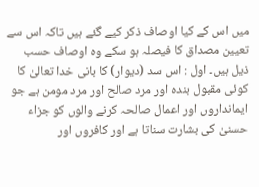میں اس کے کیا اوصاف ذکر کیے گئے ہیں تاکہ اس سے تعیین مصداق کا فیصلہ ہو سکے وہ اوصاف حسب ذیل ہیں۔ اول : اس سد (دیوار) کا بانی خدا تعالیٰ کا کوئی مقبول بندہ اور مرد صالح اور مرد مومن ہے جو ایمانداروں اور اعمال صالحہ کرنے والوں کو جزاء حسنیٰ کی بشارت سناتا ہے اور کافروں اور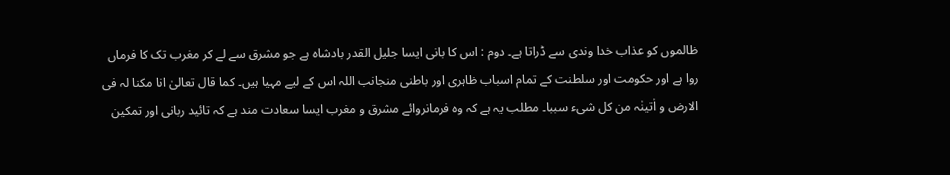ظالموں کو عذاب خدا وندی سے ڈراتا ہے۔ دوم : اس کا بانی ایسا جلیل القدر بادشاہ ہے جو مشرق سے لے کر مغرب تک کا فرماں روا ہے اور حکومت اور سلطنت کے تمام اسباب ظاہری اور باطنی منجانب اللہ اس کے لیے مہیا ہیں۔ کما قال تعالیٰ انا مکنا لہ فی الارض و اٰتینٰہ من کل شیء سببا۔ مطلب یہ ہے کہ وہ فرمانروائے مشرق و مغرب ایسا سعادت مند ہے کہ تائید ربانی اور تمکین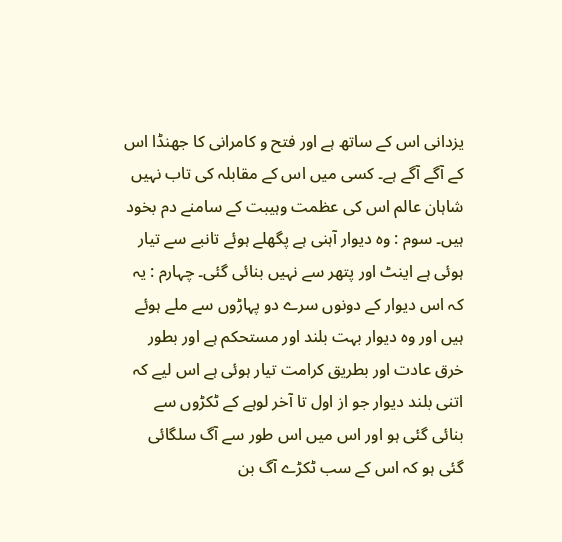یزدانی اس کے ساتھ ہے اور فتح و کامرانی کا جھنڈا اس کے آگے آگے ہے۔ کسی میں اس کے مقابلہ کی تاب نہیں شاہان عالم اس کی عظمت وہیبت کے سامنے دم بخود ہیں۔ سوم : وہ دیوار آہنی ہے پگھلے ہوئے تانبے سے تیار ہوئی ہے اینٹ اور پتھر سے نہیں بنائی گئی۔ چہارم : یہ کہ اس دیوار کے دونوں سرے دو پہاڑوں سے ملے ہوئے ہیں اور وہ دیوار بہت بلند اور مستحکم ہے اور بطور خرق عادت اور بطریق کرامت تیار ہوئی ہے اس لیے کہ اتنی بلند دیوار جو از اول تا آخر لوہے کے ٹکڑوں سے بنائی گئی ہو اور اس میں اس طور سے آگ سلگائی گئی ہو کہ اس کے سب ٹکڑے آگ بن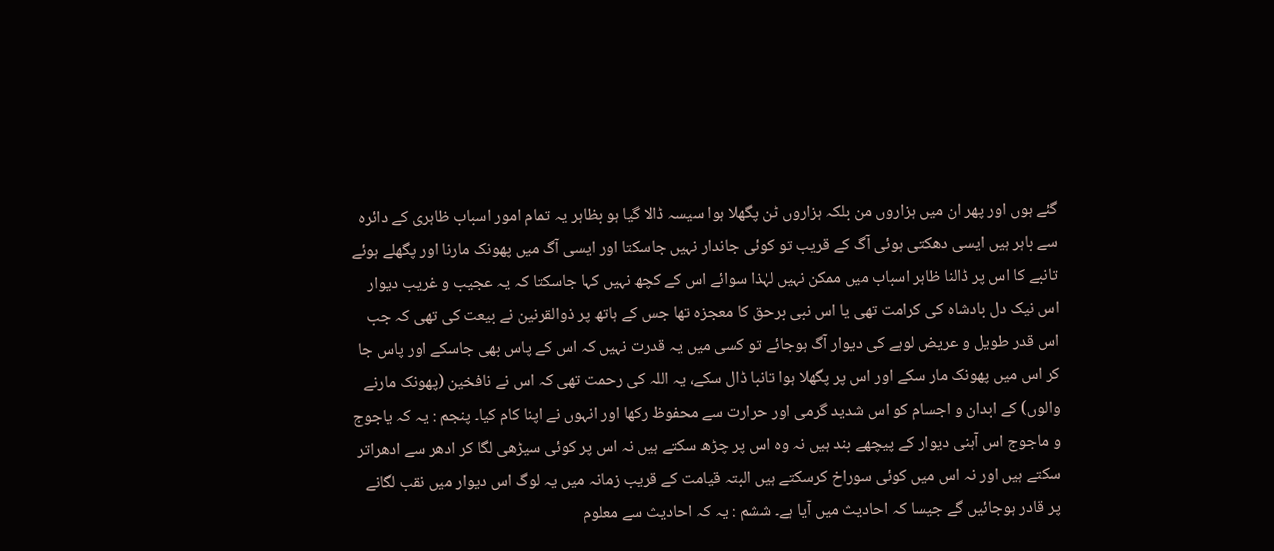گئے ہوں اور پھر ان میں ہزاروں من بلکہ ہزاروں ٹن پگھلا ہوا سیسہ ڈالا گیا ہو بظاہر یہ تمام امور اسباب ظاہری کے دائرہ سے باہر ہیں ایسی دھکتی ہوئی آگ کے قریب تو کوئی جاندار نہیں جاسکتا اور ایسی آگ میں پھونک مارنا اور پگھلے ہوئے تانبے کا اس پر ڈالنا ظاہر اسباب میں ممکن نہیں لہٰذا سوائے اس کے کچھ نہیں کہا جاسکتا کہ یہ عجیب و غریب دیوار اس نیک دل بادشاہ کی کرامت تھی یا اس نبی برحق کا معجزہ تھا جس کے ہاتھ پر ذوالقرنین نے بیعت کی تھی کہ جب اس قدر طویل و عریض لوہے کی دیوار آگ ہوجائے تو کسی میں یہ قدرت نہیں کہ اس کے پاس بھی جاسکے اور پاس جا کر اس میں پھونک مار سکے اور اس پر پگھلا ہوا تانبا ڈال سکے، یہ اللہ کی رحمت تھی کہ اس نے نافخین (پھونک مارنے والوں) کے ابدان و اجسام کو اس شدید گرمی اور حرارت سے محفوظ رکھا اور انہوں نے اپنا کام کیا۔ پنجم : یہ کہ یاجوج و ماجوج اس آہنی دیوار کے پیچھے بند ہیں نہ وہ اس پر چڑھ سکتے ہیں نہ اس پر کوئی سیڑھی لگا کر ادھر سے ادھراتر سکتے ہیں اور نہ اس میں کوئی سوراخ کرسکتے ہیں البتہ قیامت کے قریب زمانہ میں یہ لوگ اس دیوار میں نقب لگانے پر قادر ہوجائیں گے جیسا کہ احادیث میں آیا ہے۔ ششم : یہ کہ احادیث سے معلوم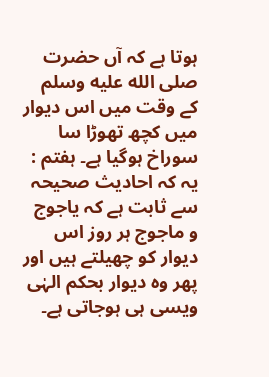ہوتا ہے کہ آں حضرت صلى الله عليه وسلم کے وقت میں اس دیوار میں کچھ تھوڑا سا سوراخ ہوگیا ہے۔ ہفتم : یہ کہ احادیث صحیحہ سے ثابت ہے کہ یاجوج و ماجوج ہر روز اس دیوار کو چھیلتے ہیں اور پھر وہ دیوار بحکم الہٰی ویسی ہی ہوجاتی ہے۔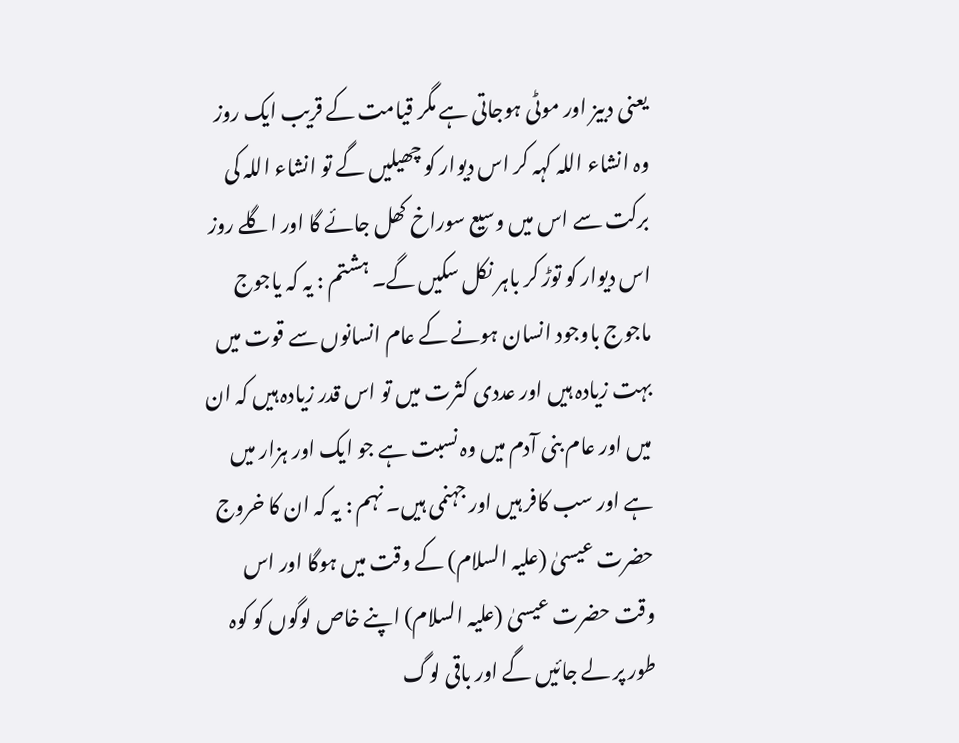یعنی دبیز اور موٹی ہوجاتی ہے مگر قیامت کے قریب ایک روز وہ انشاء اللہ کہہ کر اس دیوار کو چھیلیں گے تو انشاء اللہ کی برکت سے اس میں وسیع سوراخ کھل جائے گا اور اگلے روز اس دیوار کو توڑ کر باہر نکل سکیں گے۔ ہشتم : یہ کہ یاجوج ماجوج باوجود انسان ہونے کے عام انسانوں سے قوت میں بہت زیادہ ہیں اور عددی کثرت میں تو اس قدر زیادہ ہیں کہ ان میں اور عام بنی آدم میں وہ نسبت ہے جو ایک اور ہزار میں ہے اور سب کافر ہیں اور جہنمی ہیں۔ نہم : یہ کہ ان کا خروج حضرت عیسیٰ (علیہ السلام) کے وقت میں ہوگا اور اس وقت حضرت عیسیٰ (علیہ السلام) اپنے خاص لوگوں کو کوہ طور پر لے جائیں گے اور باقی لوگ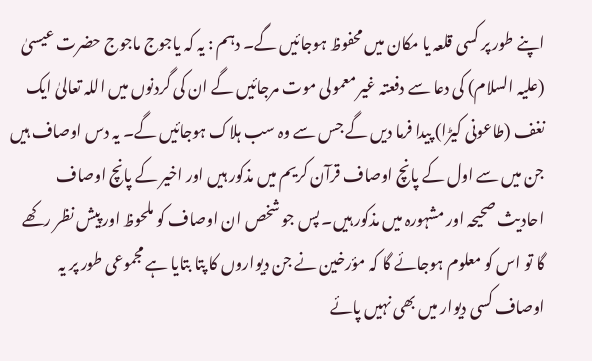اپنے طور پر کسی قلعہ یا مکان میں محفوظ ہوجائیں گے۔ دہم : یہ کہ یاجوج ماجوج حضرت عیسیٰ (علیہ السلام) کی دعا سے دفعتہ غیر معمولی موت مرجائیں گے ان کی گردنوں میں اللہ تعالیٰ ایک نغف (طاعونی کیڑا) پیدا فرما دیں گے جس سے وہ سب ہلاک ہوجائیں گے۔ یہ دس اوصاف ہیں جن میں سے اول کے پانچ اوصاف قرآن کریم میں مذکور ہیں اور اخیر کے پانچ اوصاف احادیث صحیحہ اور مشہورہ میں مذکور ہیں۔ پس جو شخص ان اوصاف کو ملحوظ اور پیش نظر رکھے گا تو اس کو معلوم ہوجائے گا کہ مؤرخین نے جن دیواروں کا پتا بتایا ہے مجموعی طور پر یہ اوصاف کسی دیوار میں بھی نہیں پائے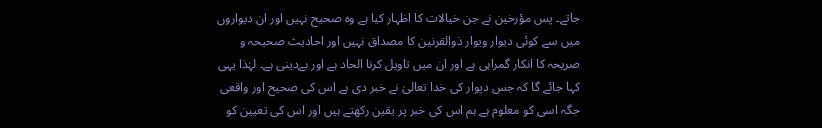جاتے۔ پس مؤرخین نے جن خیالات کا اظہار کیا ہے وہ صحیح نہیں اور ان دیواروں میں سے کوئی دیوار ویوار ذوالقرنین کا مصداق نہیں اور احادیث صحیحہ و صریحہ کا انکار گمراہی ہے اور ان میں تاویل کرنا الحاد ہے اور بےدینی ہے۔ لہٰذا یہی کہا جائے گا کہ جس دیوار کی خدا تعالیٰ نے خبر دی ہے اس کی صحیح اور واقعی جگہ اسی کو معلوم ہے ہم اس کی خبر پر یقین رکھتے ہیں اور اس کی تعیین کو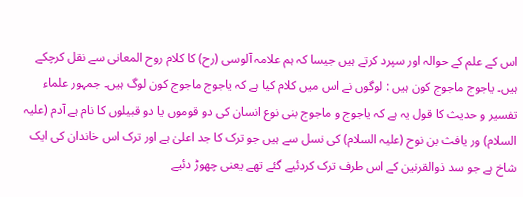اس کے علم کے حوالہ اور سپرد کرتے ہیں جیسا کہ ہم علامہ آلوسی (رح) کا کلام روح المعانی سے نقل کرچکے ہیں۔ یاجوج ماجوج کون ہیں : لوگوں نے اس میں کلام کیا ہے کہ یاجوج ماجوج کون لوگ ہیں۔ جمہور علماء تفسیر و حدیث کا قول یہ ہے کہ یاجوج و ماجوج بنی نوع انسان کی دو قوموں یا دو قبیلوں کا نام ہے آدم (علیہ السلام) ور یافث بن نوح (علیہ السلام) کی نسل سے ہیں جو ترک کا جد اعلیٰ ہے اور ترک اس خاندان کی ایک شاخ ہے جو سد ذوالقرنین کے اس طرف ترک کردئیے گئے تھے یعنی چھوڑ دئیے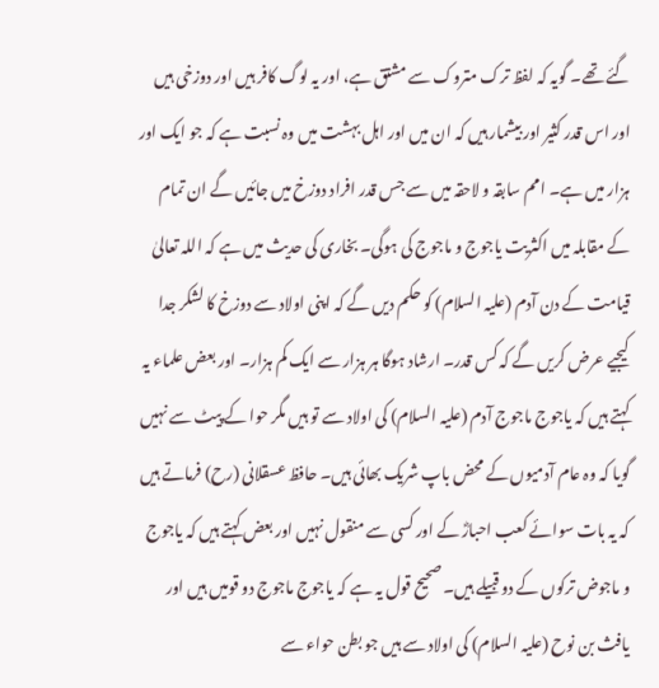گئے تھے۔ گویہ کہ لفظ ترک متروک سے مشتق ہے، اور یہ لوگ کافر ہیں اور دوزخی ہیں اور اس قدر کثیر اور بیشمار ہیں کہ ان میں اور اہل بہشت میں وہ نسبت ہے کہ جو ایک اور ہزار میں ہے۔ امم سابقہ و لاحقہ میں سے جس قدر افراد دوزخ میں جائیں گے ان تمام کے مقابلہ میں اکثریت یاجوج و ماجوج کی ہوگی۔ بخاری کی حدیث میں ہے کہ اللہ تعالیٰ قیامت کے دن آدم (علیہ السلام) کو حکم دیں گے کہ اپنی اولاد سے دوزخ کا لشکر جدا کیجیے عرض کریں گے کہ کس قدر۔ ارشاد ہوگا ہر ہزار سے ایک کم ہزار۔ اور بعض علماء یہ کہتے ہیں کہ یاجوج ماجوج آدم (علیہ السلام) کی اولاد سے تو ہیں مگر حوا کے پیٹ سے نہیں گویا کہ وہ عام آدمیوں کے محض باپ شریک بھائی ہیں۔ حافظ عسقلانی (رح) فرماتے ہیں کہ یہ بات سوائے کعب احبارؓ کے اور کسی سے منقول نہیں اور بعض کہتے ہیں کہ یاجوج و ماجوض ترکوں کے دو قبیلے ہیں۔ صحیح قول یہ ہے کہ یاجوج ماجوج دو قومیں ہیں اور یافث بن نوح (علیہ السلام) کی اولاد سے ہیں جو بطن حواء سے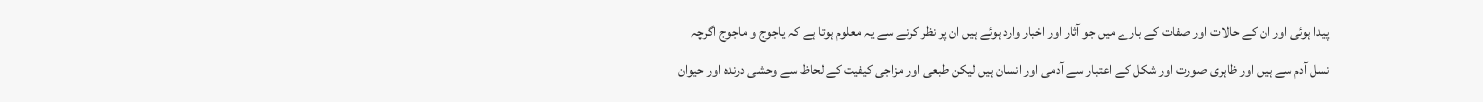پیدا ہوئی اور ان کے حالات اور صفات کے بارے میں جو آثار اور اخبار وارد ہوئے ہیں ان پر نظر کرنے سے یہ معلوم ہوتا ہے کہ یاجوج و ماجوج اگرچہ نسل آدم سے ہیں اور ظاہری صورت اور شکل کے اعتبار سے آدمی اور انسان ہیں لیکن طبعی اور مزاجی کیفیت کے لحاظ سے وحشی درندہ اور حیوان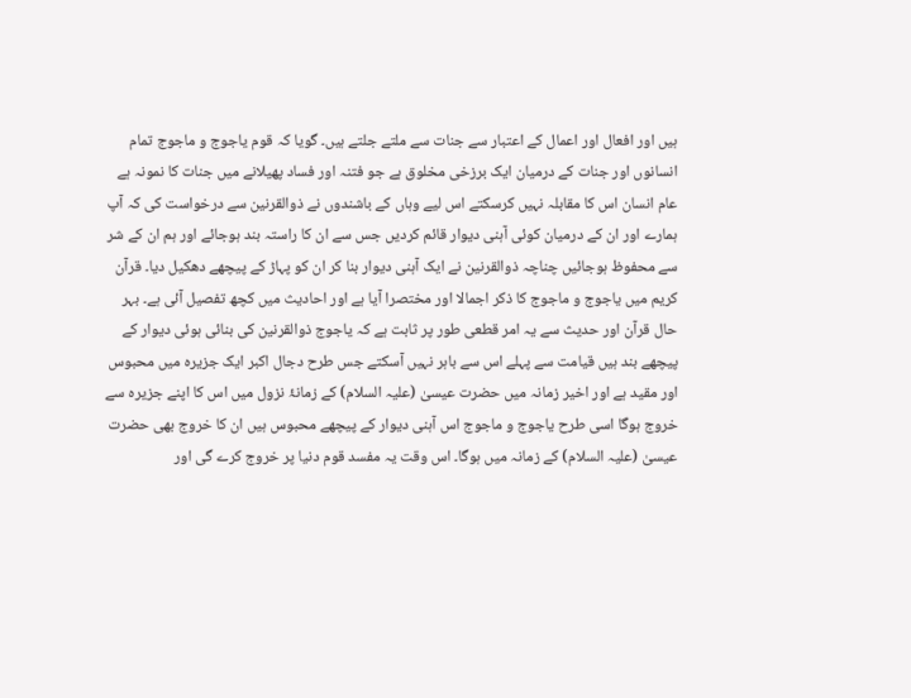ہیں اور افعال اور اعمال کے اعتبار سے جنات سے ملتے جلتے ہیں۔ گویا کہ قوم یاجوج و ماجوج تمام انسانوں اور جنات کے درمیان ایک برزخی مخلوق ہے جو فتنہ اور فساد پھیلانے میں جنات کا نمونہ ہے عام انسان اس کا مقابلہ نہیں کرسکتے اس لیے وہاں کے باشندوں نے ذوالقرنین سے درخواست کی کہ آپ ہمارے اور ان کے درمیان کوئی آہنی دیوار قائم کردیں جس سے ان کا راستہ بند ہوجائے اور ہم ان کے شر سے محفوظ ہوجائیں چناچہ ذوالقرنین نے ایک آہنی دیوار بنا کر ان کو پہاڑ کے پیچھے دھکیل دیا۔ قرآن کریم میں یاجوج و ماجوج کا ذکر اجمالا اور مختصرا آیا ہے اور احادیث میں کچھ تفصیل آئی ہے۔ بہر حال قرآن اور حدیث سے یہ امر قطعی طور پر ثابت ہے کہ یاجوج ذوالقرنین کی بنائی ہوئی دیوار کے پیچھے بند ہیں قیامت سے پہلے اس سے باہر نہیں آسکتے جس طرح دجال اکبر ایک جزیرہ میں محبوس اور مقید ہے اور اخیر زمانہ میں حضرت عیسیٰ (علیہ السلام) کے زمانۂ نزول میں اس کا اپنے جزیرہ سے خروج ہوگا اسی طرح یاجوج و ماجوج اس آہنی دیوار کے پیچھے محبوس ہیں ان کا خروج بھی حضرت عیسیٰ (علیہ السلام) کے زمانہ میں ہوگا۔ اس وقت یہ مفسد قوم دنیا پر خروج کرے گی اور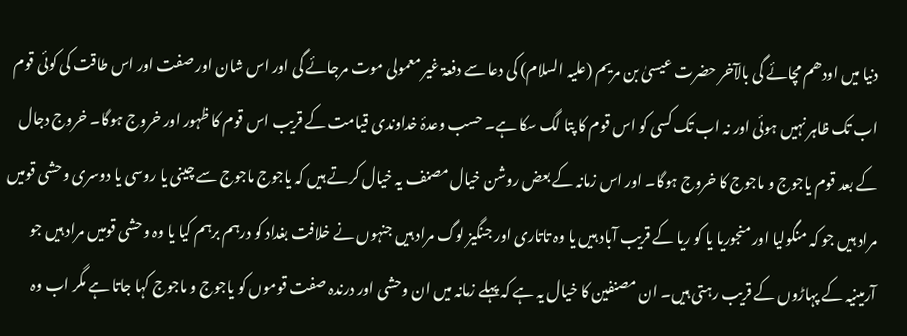دنیا میں اودھم مچائے گی بالآخر حضرت عیسیٰ بن مریم (علیہ السلام) کی دعا سے دفعۃ غیر معمولی موت مرجائے گی اور اس شان اور صفت اور اس طاقت کی کوئی قوم اب تک ظاہر نہیں ہوئی اور نہ اب تک کسی کو اس قوم کا پتا لگ سکا ہے۔ حسب وعدۂ خداوندی قیامت کے قریب اس قوم کا ظہور اور خروج ہوگا۔ خروج دجال کے بعد قوم یاجوج و ماجوج کا خروج ہوگا۔ اور اس زمانہ کے بعض روشن خیال مصنف یہ خیال کرتے ہیں کہ یاجوج ماجوج سے چینی یا روسی یا دوسری وحشی قومیں مراد ہیں جو کہ منگولیا اور منجوریا یا کو ریا کے قریب آباد ہیں یا وہ تاتاری اور جنگیز لوگ مراد ہیں جنہوں نے خلافت بغداد کو درہم برہم کیا یا وہ وحشی قومیں مراد ہیں جو آرمینیہ کے پہاڑوں کے قریب رہتی ہیں۔ ان مصنفین کا خیال یہ ہے کہ پہلے زمانہ میں ان وحشی اور درندہ صفت قوموں کو یاجوج و ماجوج کہا جاتا ہے مگر اب وہ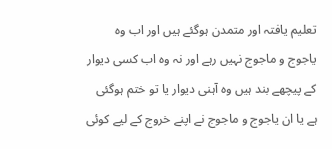تعلیم یافتہ اور متمدن ہوگئے ہیں اور اب وہ یاجوج و ماجوج نہیں رہے اور نہ وہ اب کسی دیوار کے پیچھے بند ہیں وہ آہنی دیوار یا تو ختم ہوگئی ہے یا ان یاجوج و ماجوج نے اپنے خروج کے لیے کوئی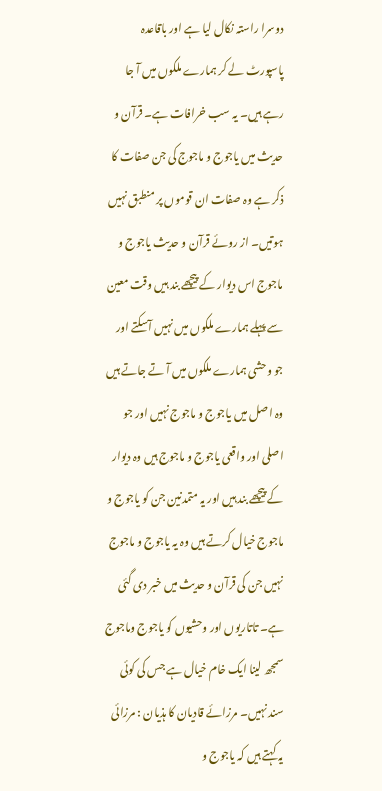دوسرا راستہ نکال لیا ہے اور باقاعدہ پاسپورٹ لے کر ہمارے ملکوں میں آ جا رہے ہیں۔ یہ سب خرافات ہے۔ قرآن و حدیث میں یاجوج و ماجوج کی جن صفات کا ذکر ہے وہ صفات ان قوموں پر منطبق نہیں ہوتیں۔ از روئے قرآن و حدیث یاجوج و ماجوج اس دیوار کے پیچھے بند ہیں وقت معین سے پہلے ہمارے ملکوں میں نہیں آسکتے اور جو وحشی ہمارے ملکوں میں آ تے جاتے ہیں وہ اصل میں یاجوج و ماجوج نہیں اور جو اصلی اور واقعی یاجوج و ماجوج ہیں وہ دیوار کے پیچھے بند ہیں اور یہ متمدنین جن کو یاجوج و ماجوج خیال کرتے ہیں وہ یہ یاجوج و ماجوج نہیں جن کی قرآن و حدیث میں خبر دی گئی ہے۔ تاتاریوں اور وحشیوں کو یاجوج وماجوج سمجھ لینا ایک خام خیال ہے جس کی کوئی سند نہیں۔ مرزائے قادیان کا ہذیان : مرزائی یہ کہتے ہیں کہ یاجوج و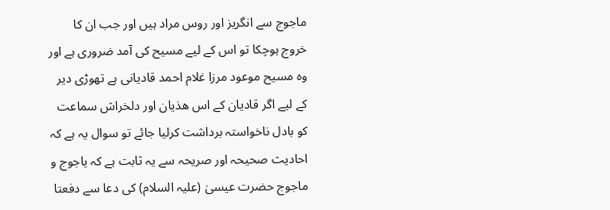ماجوج سے انگریز اور روس مراد ہیں اور جب ان کا خروج ہوچکا تو اس کے لیے مسیح کی آمد ضروری ہے اور وہ مسیح موعود مرزا غلام احمد قادیانی ہے تھوڑی دیر کے لیے اگر قادیان کے اس ھذیان اور دلخراش سماعت کو بادل ناخواستہ برداشت کرلیا جائے تو سوال یہ ہے کہ احادیث صحیحہ اور صریحہ سے یہ ثابت ہے کہ یاجوج و ماجوج حضرت عیسیٰ (علیہ السلام) کی دعا سے دفعتا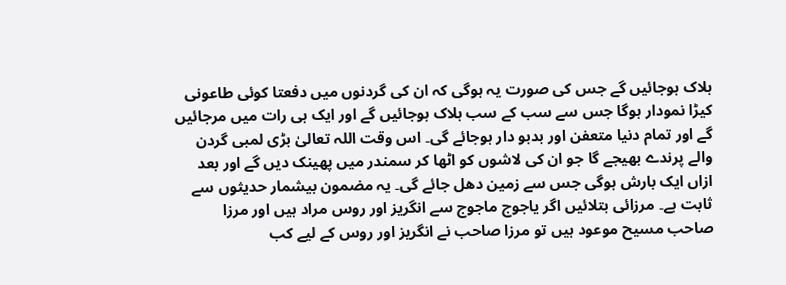ہلاک ہوجائیں گے جس کی صورت یہ ہوگی کہ ان کی گردنوں میں دفعتا کوئی طاعونی کیڑا نمودار ہوگا جس سے سب کے سب ہلاک ہوجائیں گے اور ایک ہی رات میں مرجائیں گے اور تمام دنیا متعفن اور بدبو دار ہوجائے گی۔ اس وقت اللہ تعالیٰ بڑی لمبی گردن والے پرندے بھیجے گا جو ان کی لاشوں کو اٹھا کر سمندر میں پھینک دیں گے اور بعد ازاں ایک بارش ہوگی جس سے زمین دھل جائے گی۔ یہ مضمون بیشمار حدیثوں سے ثابت ہے۔ مرزائی بتلائیں اگر یاجوج ماجوج سے انگریز اور روس مراد ہیں اور مرزا صاحب مسیح موعود ہیں تو مرزا صاحب نے انگریز اور روس کے لیے کب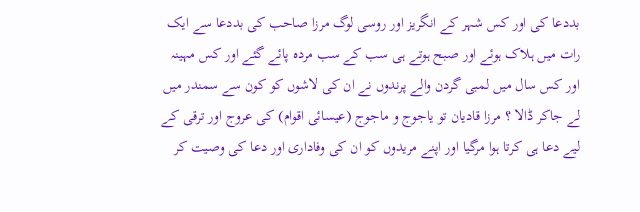بددعا کی اور کس شہر کے انگریز اور روسی لوگ مرزا صاحب کی بددعا سے ایک رات میں ہلاک ہوئے اور صبح ہوتے ہی سب کے سب مردہ پائے گئے اور کس مہینہ اور کس سال میں لمبی گردن والے پرندوں نے ان کی لاشوں کو کون سے سمندر میں لے جاکر ڈالا ؟ مرزا قادیان تو یاجوج و ماجوج (عیسائی اقوام) کی عروج اور ترقی کے لیے دعا ہی کرتا ہوا مرگیا اور اپنے مریدوں کو ان کی وفاداری اور دعا کی وصیت کر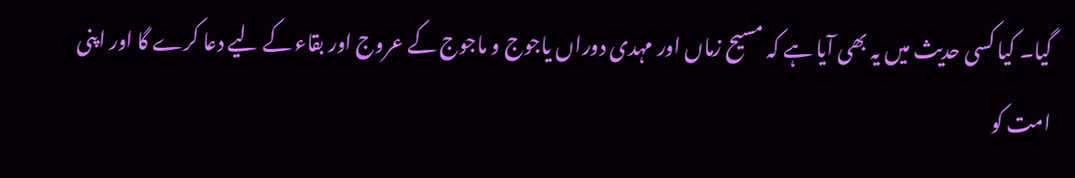گیا۔ کیا کسی حدیث میں یہ بھی آیا ہے کہ مسیح زماں اور مہدی دوراں یاجوج و ماجوج کے عروج اور بقاء کے لیے دعا کرے گا اور اپنی امت کو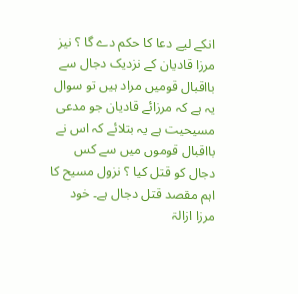انکے لیے دعا کا حکم دے گا ؟ نیز مرزا قادیان کے نزدیک دجال سے بااقبال قومیں مراد ہیں تو سوال یہ ہے کہ مرزائے قادیان جو مدعی مسیحیت ہے یہ بتلائے کہ اس نے بااقبال قوموں میں سے کس دجال کو قتل کیا ؟ نزول مسیح کا اہم مقصد قتل دجال ہے۔ خود مرزا ازالۃ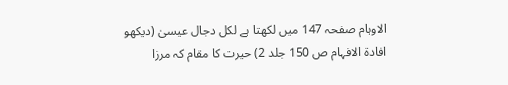الاوہام صفحہ 147 میں لکھتا ہے لکل دجال عیسیٰ (دیکھو افادۃ الافہام ص 150 جلد 2) حیرت کا مقام کہ مرزا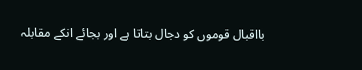بااقبال قوموں کو دجال بتاتا ہے اور بجائے انکے مقابلہ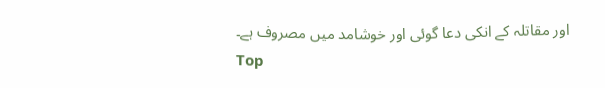اور مقاتلہ کے انکی دعا گوئی اور خوشامد میں مصروف ہے۔
Top